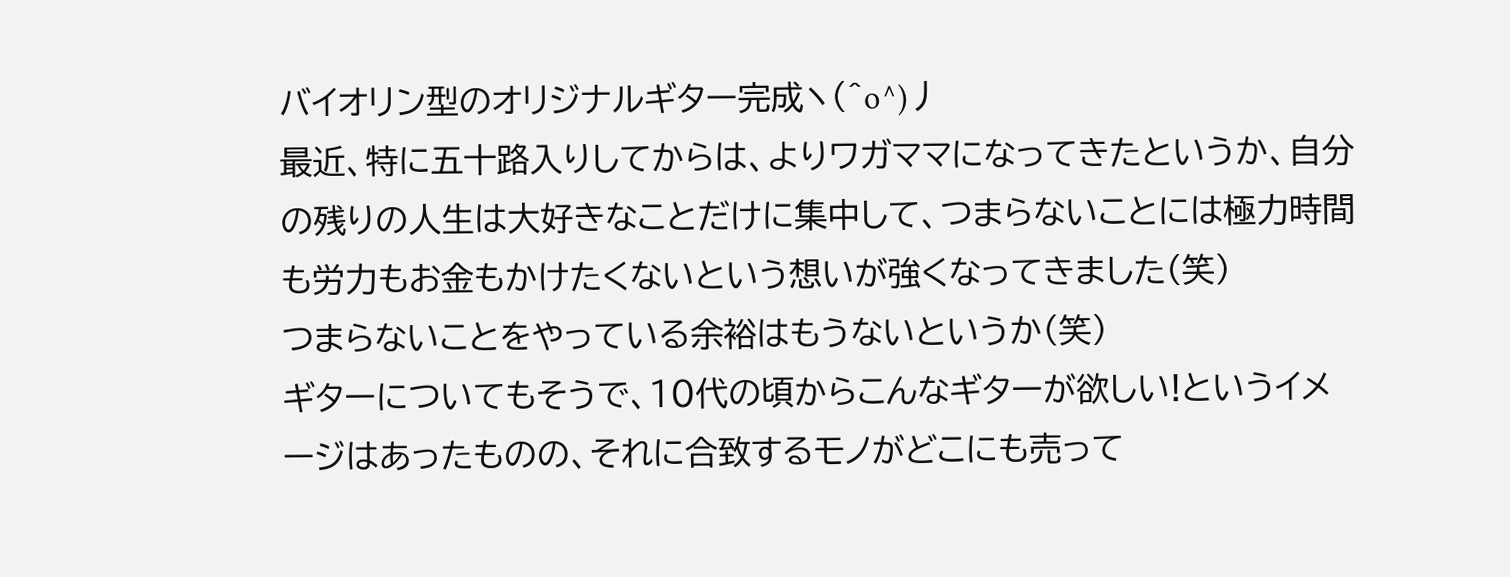バイオリン型のオリジナルギター完成ヽ(^o^)丿
最近、特に五十路入りしてからは、よりワガママになってきたというか、自分の残りの人生は大好きなことだけに集中して、つまらないことには極力時間も労力もお金もかけたくないという想いが強くなってきました(笑)
つまらないことをやっている余裕はもうないというか(笑)
ギターについてもそうで、10代の頃からこんなギターが欲しい!というイメージはあったものの、それに合致するモノがどこにも売って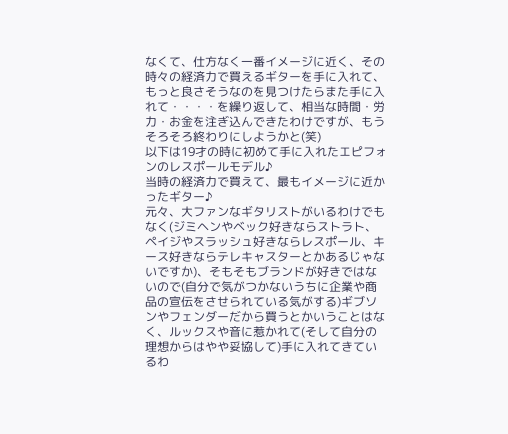なくて、仕方なく一番イメージに近く、その時々の経済力で買えるギターを手に入れて、もっと良さそうなのを見つけたらまた手に入れて・・・・を繰り返して、相当な時間・労力・お金を注ぎ込んできたわけですが、もうそろそろ終わりにしようかと(笑)
以下は19才の時に初めて手に入れたエピフォンのレスポールモデル♪
当時の経済力で買えて、最もイメージに近かったギター♪
元々、大ファンなギタリストがいるわけでもなく(ジミヘンやベック好きならストラト、ペイジやスラッシュ好きならレスポール、キース好きならテレキャスターとかあるじゃないですか)、そもそもブランドが好きではないので(自分で気がつかないうちに企業や商品の宣伝をさせられている気がする)ギブソンやフェンダーだから買うとかいうことはなく、ルックスや音に惹かれて(そして自分の理想からはやや妥協して)手に入れてきているわ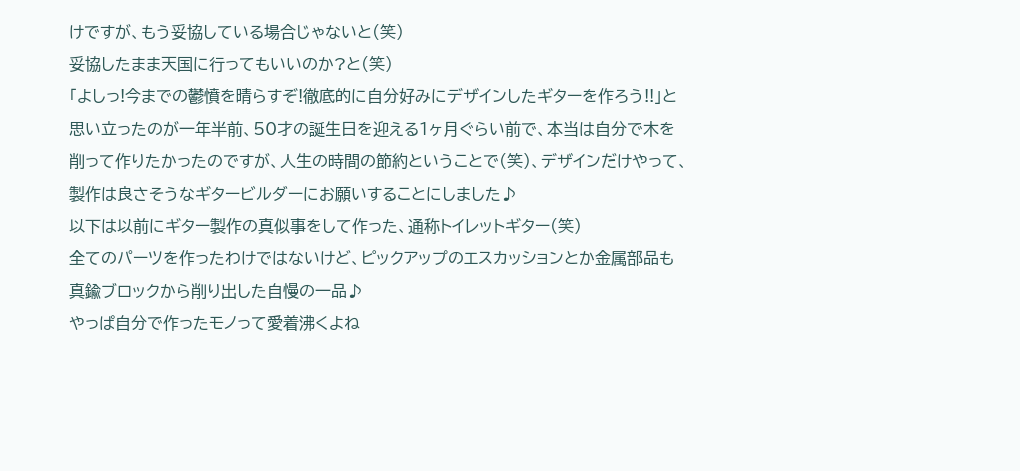けですが、もう妥協している場合じゃないと(笑)
妥協したまま天国に行ってもいいのか?と(笑)
「よしっ!今までの鬱憤を晴らすぞ!徹底的に自分好みにデザインしたギターを作ろう!!」と思い立ったのが一年半前、50才の誕生日を迎える1ヶ月ぐらい前で、本当は自分で木を削って作りたかったのですが、人生の時間の節約ということで(笑)、デザインだけやって、製作は良さそうなギタービルダーにお願いすることにしました♪
以下は以前にギター製作の真似事をして作った、通称トイレットギター(笑)
全てのパーツを作ったわけではないけど、ピックアップのエスカッションとか金属部品も真鍮ブロックから削り出した自慢の一品♪
やっぱ自分で作ったモノって愛着沸くよね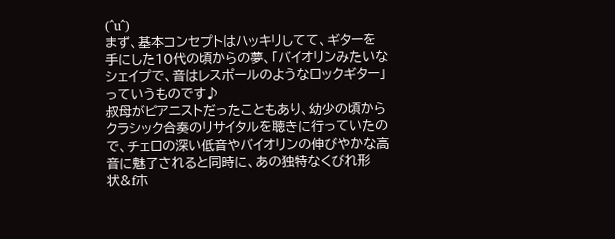(^u^)
まず、基本コンセプトはハッキリしてて、ギターを手にした10代の頃からの夢、「バイオリンみたいなシェイプで、音はレスポールのようなロックギター」っていうものです♪
叔母がピアニストだったこともあり、幼少の頃からクラシック合奏のリサイタルを聴きに行っていたので、チェロの深い低音やバイオリンの伸びやかな高音に魅了されると同時に、あの独特なくびれ形状&fホ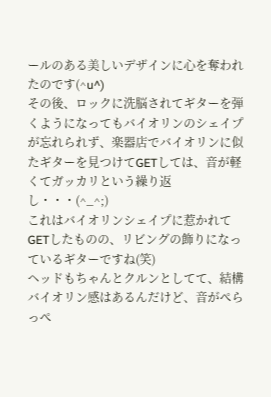ールのある美しいデザインに心を奪われたのです(^u^)
その後、ロックに洗脳されてギターを弾くようになってもバイオリンのシェイプが忘れられず、楽器店でバイオリンに似たギターを見つけてGETしては、音が軽くてガッカリという繰り返し・・・(^_^;)
これはバイオリンシェイプに惹かれてGETしたものの、リビングの飾りになっているギターですね(笑)
ヘッドもちゃんとクルンとしてて、結構バイオリン感はあるんだけど、音がぺらっぺ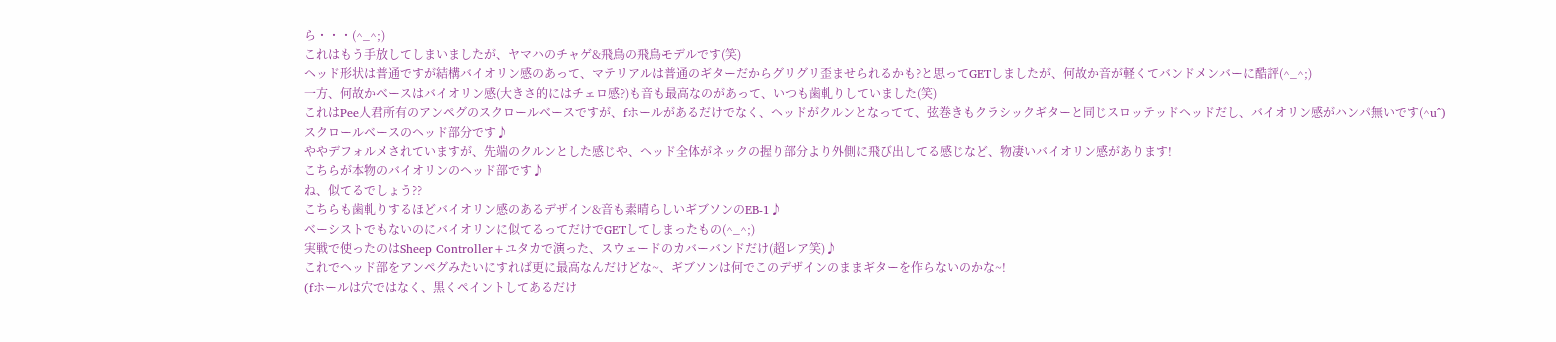ら・・・(^_^;)
これはもう手放してしまいましたが、ヤマハのチャゲ&飛鳥の飛鳥モデルです(笑)
ヘッド形状は普通ですが結構バイオリン感のあって、マテリアルは普通のギターだからグリグリ歪ませられるかも?と思ってGETしましたが、何故か音が軽くてバンドメンバーに酷評(^_^;)
一方、何故かベースはバイオリン感(大きさ的にはチェロ感?)も音も最高なのがあって、いつも歯軋りしていました(笑)
これはPee人君所有のアンペグのスクロールベースですが、fホールがあるだけでなく、ヘッドがクルンとなってて、弦巻きもクラシックギターと同じスロッテッドヘッドだし、バイオリン感がハンパ無いです(^u^)
スクロールベースのヘッド部分です♪
ややデフォルメされていますが、先端のクルンとした感じや、ヘッド全体がネックの握り部分より外側に飛び出してる感じなど、物凄いバイオリン感があります!
こちらが本物のバイオリンのヘッド部です♪
ね、似てるでしょう??
こちらも歯軋りするほどバイオリン感のあるデザイン&音も素晴らしいギブソンのEB-1♪
ベーシストでもないのにバイオリンに似てるってだけでGETしてしまったもの(^_^;)
実戦で使ったのはSheep Controller+ユタカで演った、スウェードのカバーバンドだけ(超レア笑)♪
これでヘッド部をアンペグみたいにすれば更に最高なんだけどな~、ギブソンは何でこのデザインのままギターを作らないのかな~!
(fホールは穴ではなく、黒くペイントしてあるだけ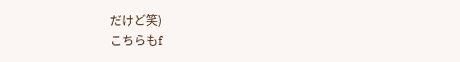だけど笑)
こちらもf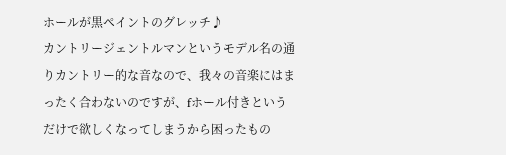ホールが黒ペイントのグレッチ♪
カントリージェントルマンというモデル名の通りカントリー的な音なので、我々の音楽にはまったく合わないのですが、fホール付きというだけで欲しくなってしまうから困ったもの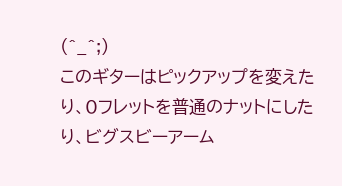(^_^;)
このギターはピックアップを変えたり、0フレットを普通のナットにしたり、ビグスビーアーム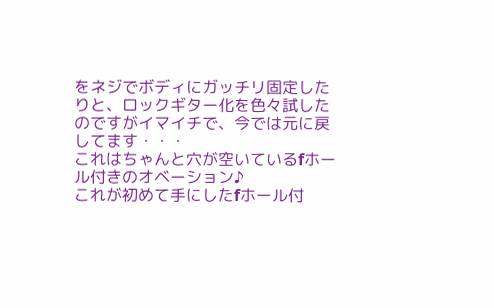をネジでボディにガッチリ固定したりと、ロックギター化を色々試したのですがイマイチで、今では元に戻してます・・・
これはちゃんと穴が空いているfホール付きのオベーション♪
これが初めて手にしたfホール付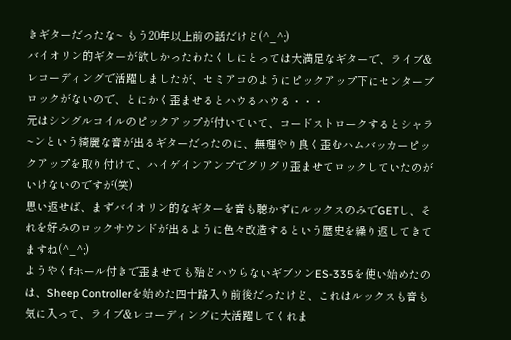きギターだったな~ もう20年以上前の話だけど(^_^;)
バイオリン的ギターが欲しかったわたくしにとっては大満足なギターで、ライブ&レコーディングで活躍しましたが、セミアコのようにピックアップ下にセンターブロックがないので、とにかく歪ませるとハウるハウる・・・
元はシングルコイルのピックアップが付いていて、コードストロークするとシャラ~ンという綺麗な音が出るギターだったのに、無理やり良く歪むハムバッカーピックアップを取り付けて、ハイゲインアンプでグリグリ歪ませてロックしていたのがいけないのですが(笑)
思い返せば、まずバイオリン的なギターを音も聴かずにルックスのみでGETし、それを好みのロックサウンドが出るように色々改造するという歴史を繰り返してきてますね(^_^;)
ようやくfホール付きで歪ませても殆どハウらないギブソンES-335を使い始めたのは、Sheep Controllerを始めた四十路入り前後だったけど、これはルックスも音も気に入って、ライブ&レコーディングに大活躍してくれま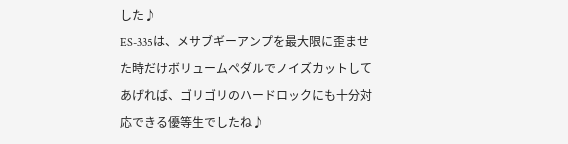した♪
ES-335は、メサブギーアンプを最大限に歪ませた時だけボリュームペダルでノイズカットしてあげれば、ゴリゴリのハードロックにも十分対応できる優等生でしたね♪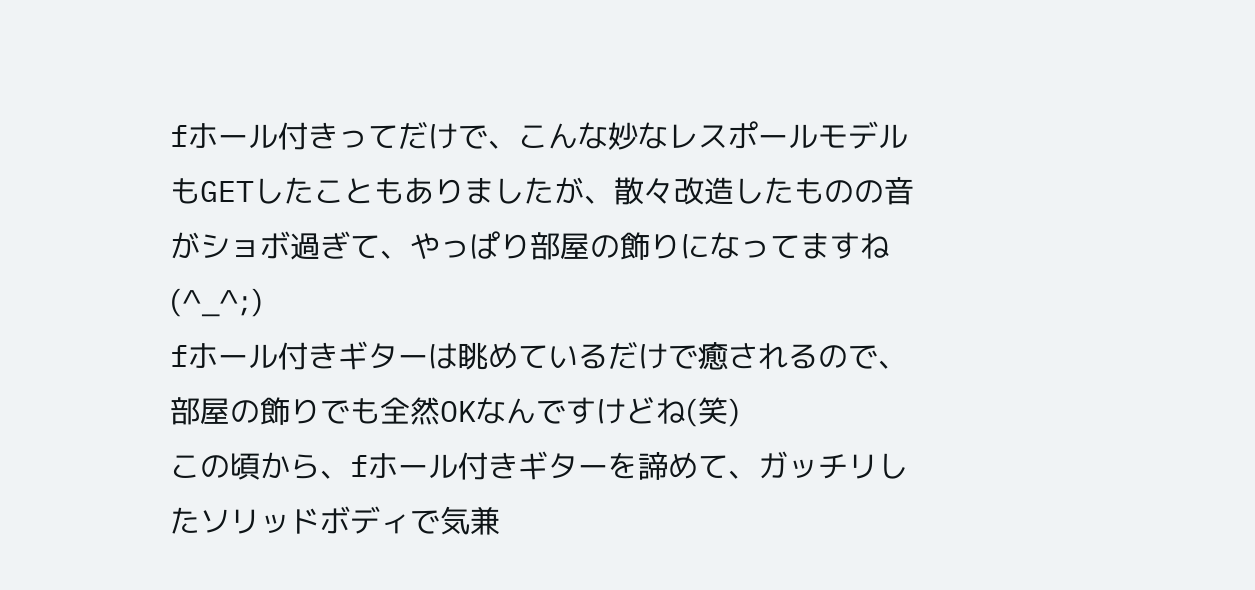fホール付きってだけで、こんな妙なレスポールモデルもGETしたこともありましたが、散々改造したものの音がショボ過ぎて、やっぱり部屋の飾りになってますね(^_^;)
fホール付きギターは眺めているだけで癒されるので、部屋の飾りでも全然OKなんですけどね(笑)
この頃から、fホール付きギターを諦めて、ガッチリしたソリッドボディで気兼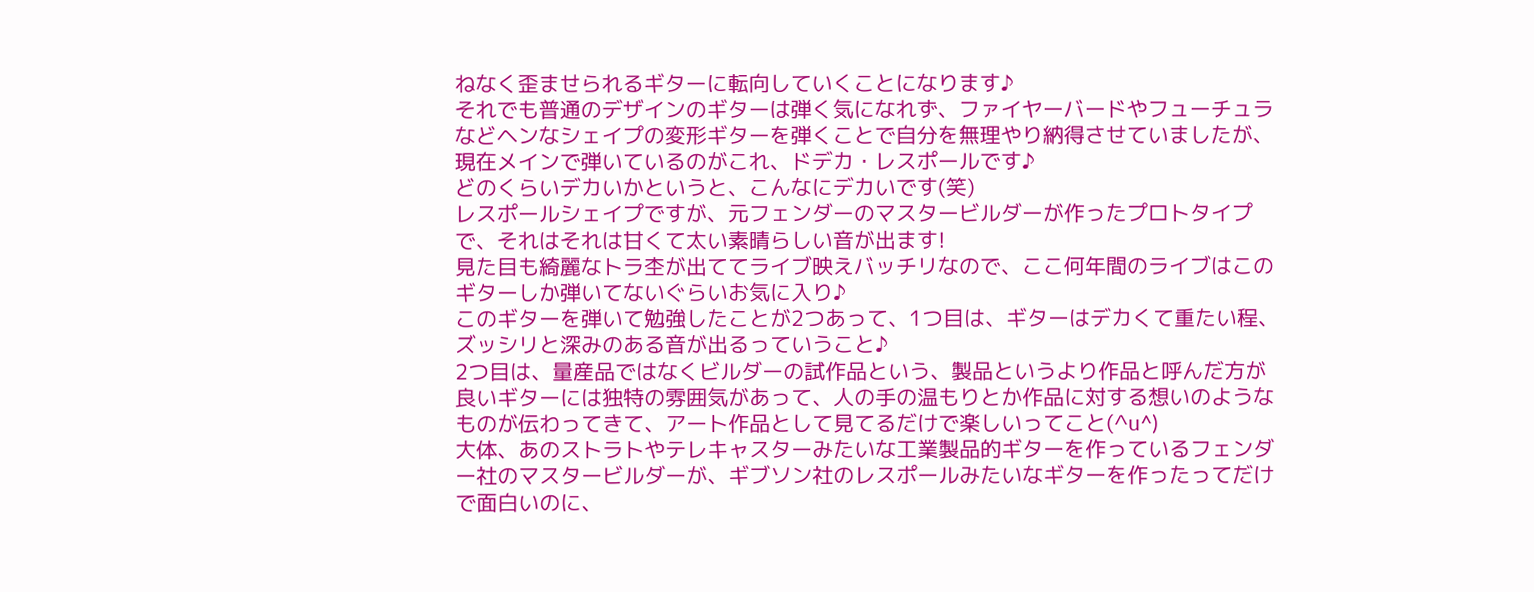ねなく歪ませられるギターに転向していくことになります♪
それでも普通のデザインのギターは弾く気になれず、ファイヤーバードやフューチュラなどヘンなシェイプの変形ギターを弾くことで自分を無理やり納得させていましたが、現在メインで弾いているのがこれ、ドデカ・レスポールです♪
どのくらいデカいかというと、こんなにデカいです(笑)
レスポールシェイプですが、元フェンダーのマスタービルダーが作ったプロトタイプで、それはそれは甘くて太い素晴らしい音が出ます!
見た目も綺麗なトラ杢が出ててライブ映えバッチリなので、ここ何年間のライブはこのギターしか弾いてないぐらいお気に入り♪
このギターを弾いて勉強したことが2つあって、1つ目は、ギターはデカくて重たい程、ズッシリと深みのある音が出るっていうこと♪
2つ目は、量産品ではなくビルダーの試作品という、製品というより作品と呼んだ方が良いギターには独特の雰囲気があって、人の手の温もりとか作品に対する想いのようなものが伝わってきて、アート作品として見てるだけで楽しいってこと(^u^)
大体、あのストラトやテレキャスターみたいな工業製品的ギターを作っているフェンダー社のマスタービルダーが、ギブソン社のレスポールみたいなギターを作ったってだけで面白いのに、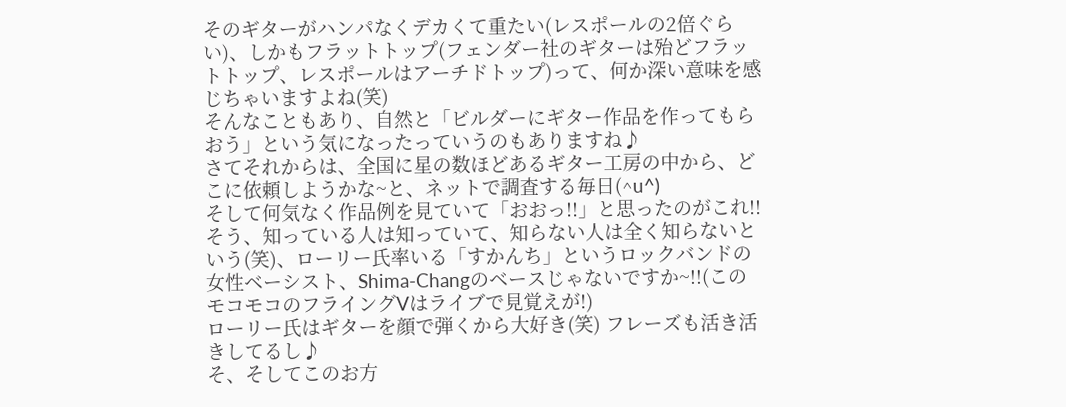そのギターがハンパなくデカくて重たい(レスポールの2倍ぐらい)、しかもフラットトップ(フェンダー社のギターは殆どフラットトップ、レスポールはアーチドトップ)って、何か深い意味を感じちゃいますよね(笑)
そんなこともあり、自然と「ビルダーにギター作品を作ってもらおう」という気になったっていうのもありますね♪
さてそれからは、全国に星の数ほどあるギター工房の中から、どこに依頼しようかな~と、ネットで調査する毎日(^u^)
そして何気なく作品例を見ていて「おおっ!!」と思ったのがこれ!!
そう、知っている人は知っていて、知らない人は全く知らないという(笑)、ローリー氏率いる「すかんち」というロックバンドの女性ベーシスト、Shima-Changのベースじゃないですか~!!(このモコモコのフライングVはライブで見覚えが!)
ローリー氏はギターを顔で弾くから大好き(笑) フレーズも活き活きしてるし♪
そ、そしてこのお方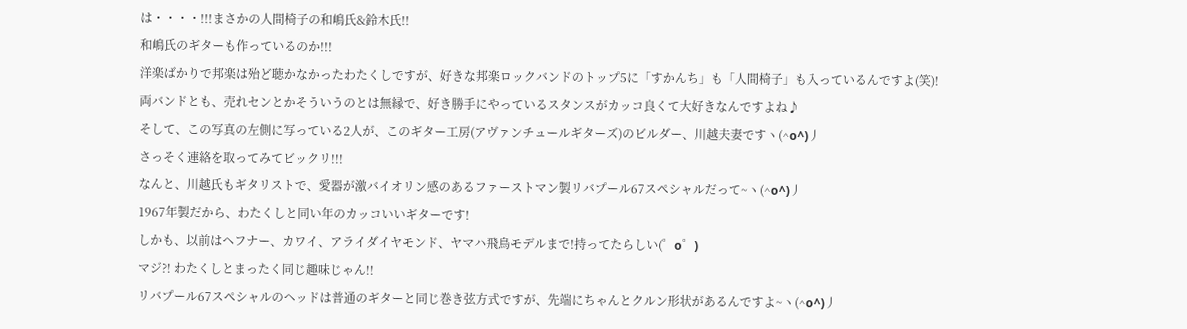は・・・・!!!まさかの人間椅子の和嶋氏&鈴木氏!!
和嶋氏のギターも作っているのか!!!
洋楽ばかりで邦楽は殆ど聴かなかったわたくしですが、好きな邦楽ロックバンドのトップ5に「すかんち」も「人間椅子」も入っているんですよ(笑)!
両バンドとも、売れセンとかそういうのとは無縁で、好き勝手にやっているスタンスがカッコ良くて大好きなんですよね♪
そして、この写真の左側に写っている2人が、このギター工房(アヴァンチュールギターズ)のビルダー、川越夫妻ですヽ(^o^)丿
さっそく連絡を取ってみてビックリ!!!
なんと、川越氏もギタリストで、愛器が激バイオリン感のあるファーストマン製リバプール67スペシャルだって~ヽ(^o^)丿
1967年製だから、わたくしと同い年のカッコいいギターです!
しかも、以前はヘフナー、カワイ、アライダイヤモンド、ヤマハ飛鳥モデルまで!持ってたらしい(゜o゜)
マジ?! わたくしとまったく同じ趣味じゃん!!
リバプール67スペシャルのヘッドは普通のギターと同じ巻き弦方式ですが、先端にちゃんとクルン形状があるんですよ~ヽ(^o^)丿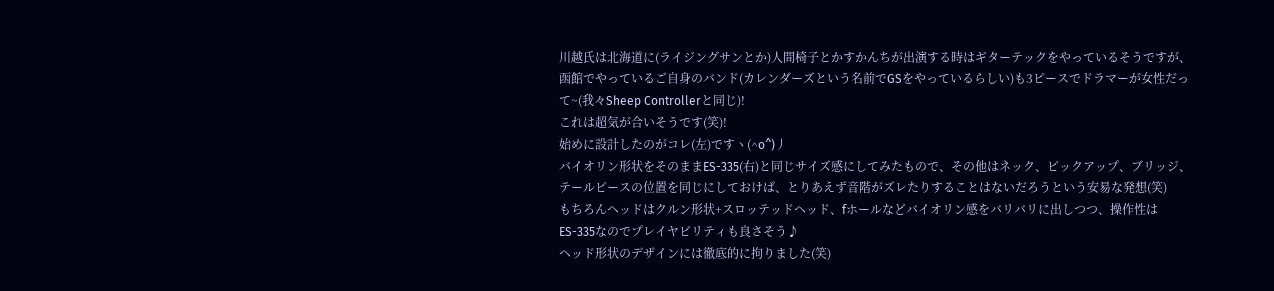川越氏は北海道に(ライジングサンとか)人間椅子とかすかんちが出演する時はギターテックをやっているそうですが、函館でやっているご自身のバンド(カレンダーズという名前でGSをやっているらしい)も3ピースでドラマーが女性だって~(我々Sheep Controllerと同じ)!
これは超気が合いそうです(笑)!
始めに設計したのがコレ(左)ですヽ(^o^)丿
バイオリン形状をそのままES-335(右)と同じサイズ感にしてみたもので、その他はネック、ピックアップ、ブリッジ、テールピースの位置を同じにしておけば、とりあえず音階がズレたりすることはないだろうという安易な発想(笑)
もちろんヘッドはクルン形状+スロッテッドヘッド、fホールなどバイオリン感をバリバリに出しつつ、操作性はES-335なのでプレイヤビリティも良さそう♪
ヘッド形状のデザインには徹底的に拘りました(笑)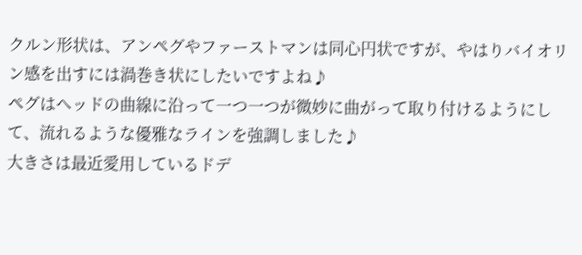クルン形状は、アンペグやファーストマンは同心円状ですが、やはりバイオリン感を出すには渦巻き状にしたいですよね♪
ペグはヘッドの曲線に沿って一つ一つが微妙に曲がって取り付けるようにして、流れるような優雅なラインを強調しました♪
大きさは最近愛用しているドデ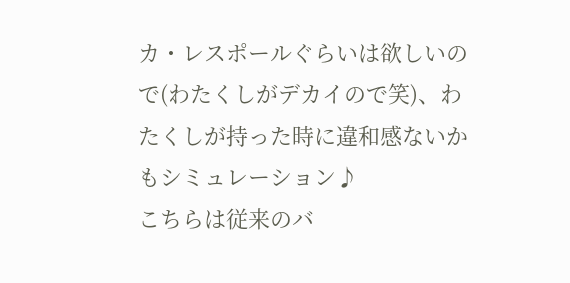カ・レスポールぐらいは欲しいので(わたくしがデカイので笑)、わたくしが持った時に違和感ないかもシミュレーション♪
こちらは従来のバ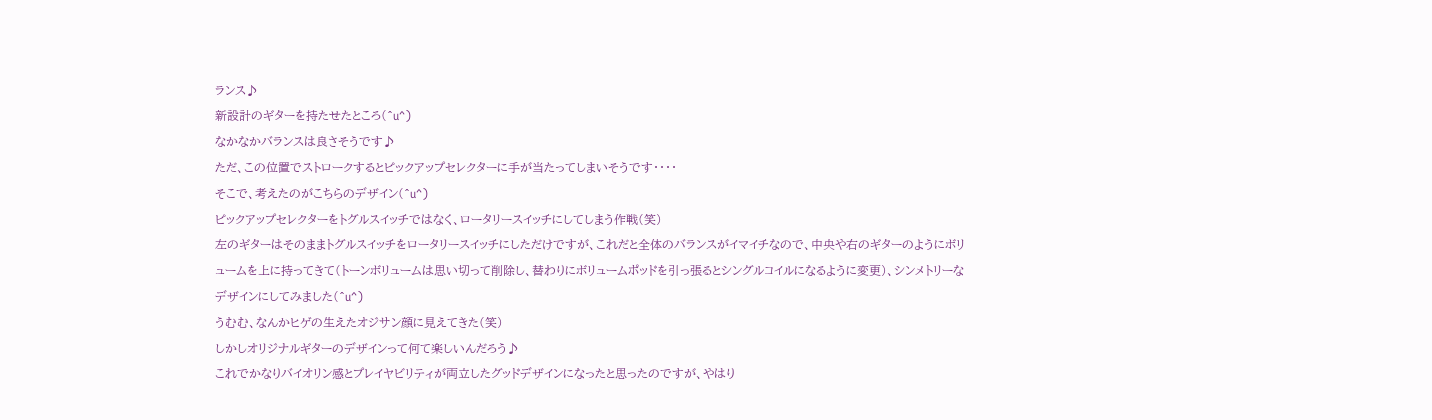ランス♪
新設計のギターを持たせたところ(^u^)
なかなかバランスは良さそうです♪
ただ、この位置でストロークするとピックアップセレクターに手が当たってしまいそうです・・・・
そこで、考えたのがこちらのデザイン(^u^)
ピックアップセレクターをトグルスイッチではなく、ロータリースイッチにしてしまう作戦(笑)
左のギターはそのままトグルスイッチをロータリースイッチにしただけですが、これだと全体のバランスがイマイチなので、中央や右のギターのようにボリュームを上に持ってきて(トーンボリュームは思い切って削除し、替わりにボリュームポッドを引っ張るとシングルコイルになるように変更)、シンメトリーなデザインにしてみました(^u^)
うむむ、なんかヒゲの生えたオジサン顔に見えてきた(笑)
しかしオリジナルギターのデザインって何て楽しいんだろう♪
これでかなりバイオリン感とプレイヤビリティが両立したグッドデザインになったと思ったのですが、やはり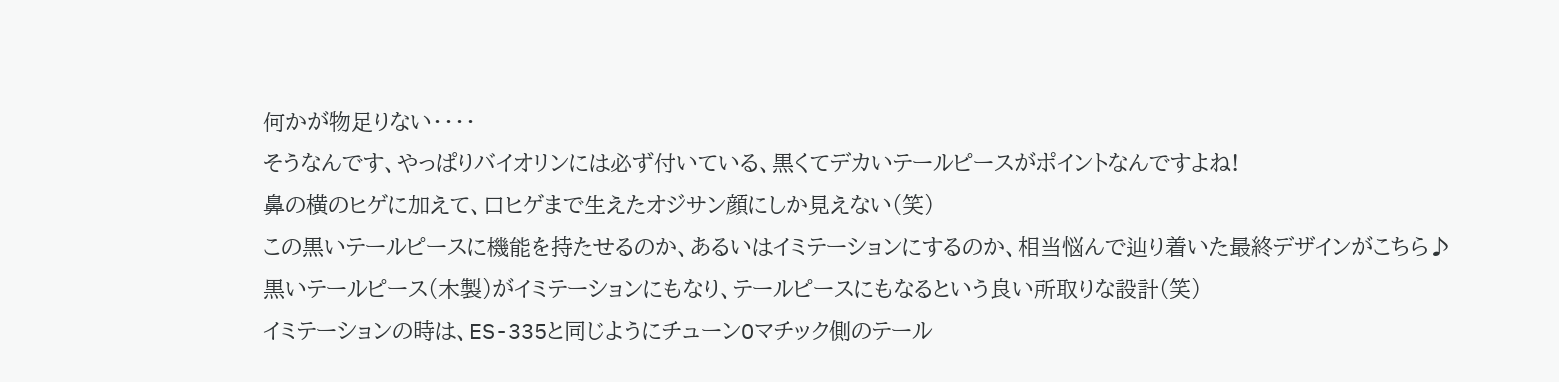何かが物足りない・・・・
そうなんです、やっぱりバイオリンには必ず付いている、黒くてデカいテールピースがポイントなんですよね!
鼻の横のヒゲに加えて、口ヒゲまで生えたオジサン顔にしか見えない(笑)
この黒いテールピースに機能を持たせるのか、あるいはイミテーションにするのか、相当悩んで辿り着いた最終デザインがこちら♪
黒いテールピース(木製)がイミテーションにもなり、テールピースにもなるという良い所取りな設計(笑)
イミテーションの時は、ES-335と同じようにチューンOマチック側のテール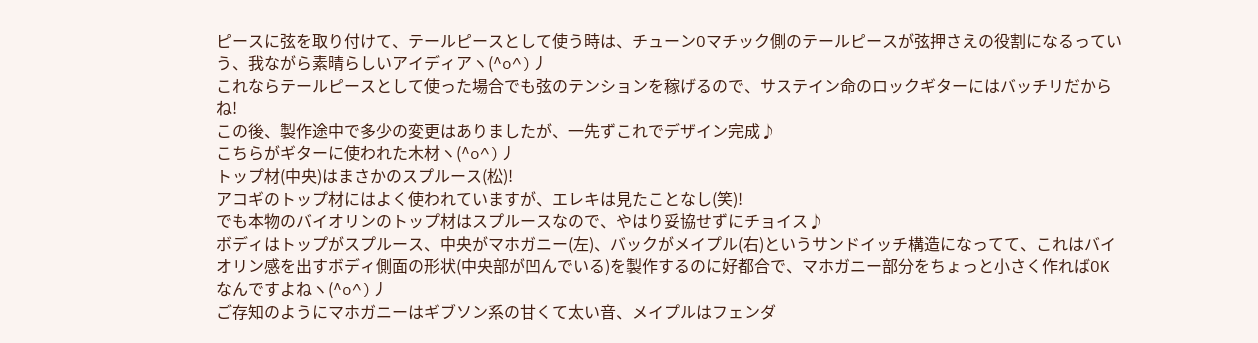ピースに弦を取り付けて、テールピースとして使う時は、チューンOマチック側のテールピースが弦押さえの役割になるっていう、我ながら素晴らしいアイディアヽ(^o^)丿
これならテールピースとして使った場合でも弦のテンションを稼げるので、サステイン命のロックギターにはバッチリだからね!
この後、製作途中で多少の変更はありましたが、一先ずこれでデザイン完成♪
こちらがギターに使われた木材ヽ(^o^)丿
トップ材(中央)はまさかのスプルース(松)!
アコギのトップ材にはよく使われていますが、エレキは見たことなし(笑)!
でも本物のバイオリンのトップ材はスプルースなので、やはり妥協せずにチョイス♪
ボディはトップがスプルース、中央がマホガニー(左)、バックがメイプル(右)というサンドイッチ構造になってて、これはバイオリン感を出すボディ側面の形状(中央部が凹んでいる)を製作するのに好都合で、マホガニー部分をちょっと小さく作ればOKなんですよねヽ(^o^)丿
ご存知のようにマホガニーはギブソン系の甘くて太い音、メイプルはフェンダ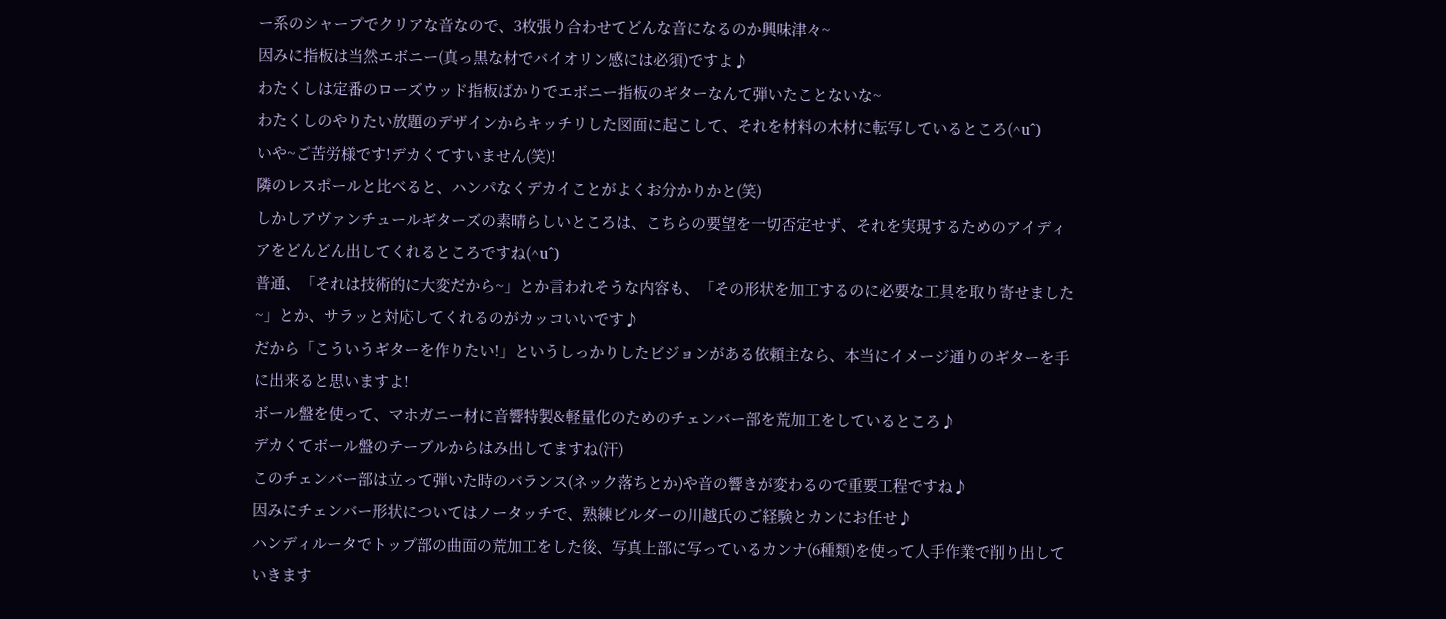ー系のシャープでクリアな音なので、3枚張り合わせてどんな音になるのか興味津々~
因みに指板は当然エボニー(真っ黒な材でバイオリン感には必須)ですよ♪
わたくしは定番のローズウッド指板ばかりでエボニー指板のギターなんて弾いたことないな~
わたくしのやりたい放題のデザインからキッチリした図面に起こして、それを材料の木材に転写しているところ(^u^)
いや~ご苦労様です!デカくてすいません(笑)!
隣のレスポールと比べると、ハンパなくデカイことがよくお分かりかと(笑)
しかしアヴァンチュールギターズの素晴らしいところは、こちらの要望を一切否定せず、それを実現するためのアイディアをどんどん出してくれるところですね(^u^)
普通、「それは技術的に大変だから~」とか言われそうな内容も、「その形状を加工するのに必要な工具を取り寄せました~」とか、サラッと対応してくれるのがカッコいいです♪
だから「こういうギターを作りたい!」というしっかりしたビジョンがある依頼主なら、本当にイメージ通りのギターを手に出来ると思いますよ!
ボール盤を使って、マホガニー材に音響特製&軽量化のためのチェンバー部を荒加工をしているところ♪
デカくてボール盤のテーブルからはみ出してますね(汗)
このチェンバー部は立って弾いた時のバランス(ネック落ちとか)や音の響きが変わるので重要工程ですね♪
因みにチェンバー形状についてはノータッチで、熟練ビルダーの川越氏のご経験とカンにお任せ♪
ハンディルータでトップ部の曲面の荒加工をした後、写真上部に写っているカンナ(6種類)を使って人手作業で削り出していきます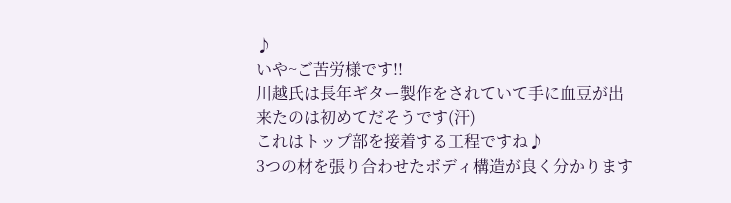♪
いや~ご苦労様です!!
川越氏は長年ギター製作をされていて手に血豆が出来たのは初めてだそうです(汗)
これはトップ部を接着する工程ですね♪
3つの材を張り合わせたボディ構造が良く分かります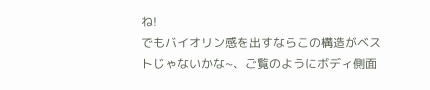ね!
でもバイオリン感を出すならこの構造がベストじゃないかな~、ご覧のようにボディ側面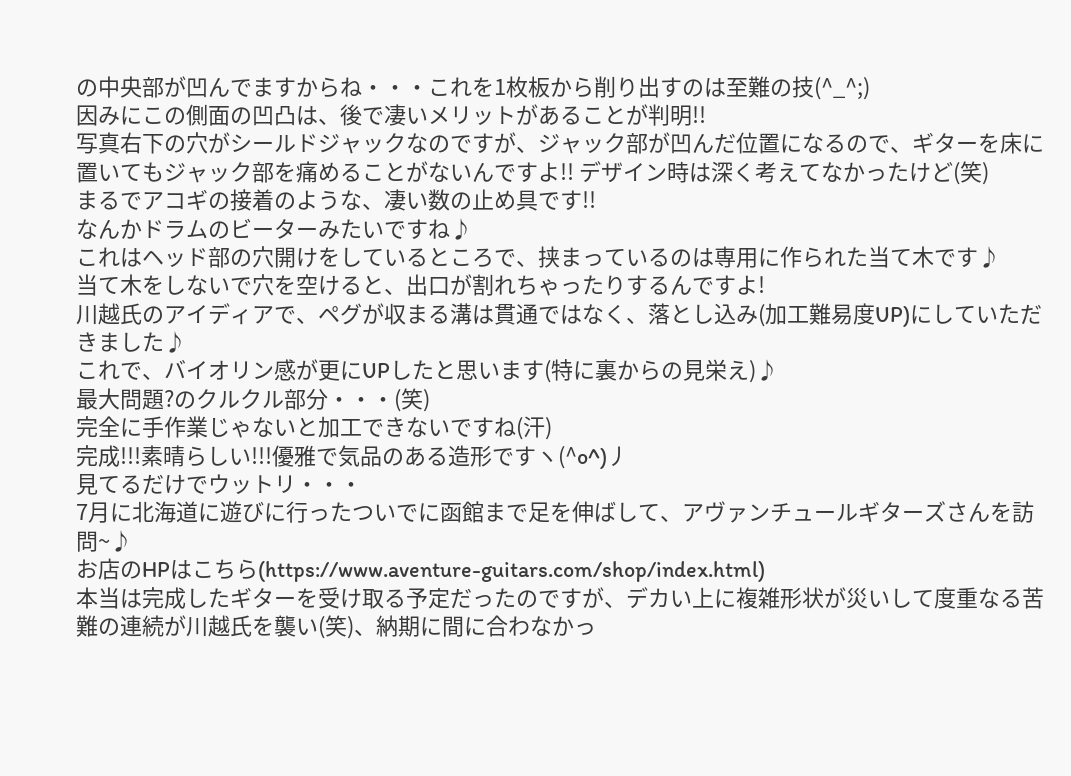の中央部が凹んでますからね・・・これを1枚板から削り出すのは至難の技(^_^;)
因みにこの側面の凹凸は、後で凄いメリットがあることが判明!!
写真右下の穴がシールドジャックなのですが、ジャック部が凹んだ位置になるので、ギターを床に置いてもジャック部を痛めることがないんですよ!! デザイン時は深く考えてなかったけど(笑)
まるでアコギの接着のような、凄い数の止め具です!!
なんかドラムのビーターみたいですね♪
これはヘッド部の穴開けをしているところで、挟まっているのは専用に作られた当て木です♪
当て木をしないで穴を空けると、出口が割れちゃったりするんですよ!
川越氏のアイディアで、ペグが収まる溝は貫通ではなく、落とし込み(加工難易度UP)にしていただきました♪
これで、バイオリン感が更にUPしたと思います(特に裏からの見栄え)♪
最大問題?のクルクル部分・・・(笑)
完全に手作業じゃないと加工できないですね(汗)
完成!!!素晴らしい!!!優雅で気品のある造形ですヽ(^o^)丿
見てるだけでウットリ・・・
7月に北海道に遊びに行ったついでに函館まで足を伸ばして、アヴァンチュールギターズさんを訪問~♪
お店のHPはこちら(https://www.aventure-guitars.com/shop/index.html)
本当は完成したギターを受け取る予定だったのですが、デカい上に複雑形状が災いして度重なる苦難の連続が川越氏を襲い(笑)、納期に間に合わなかっ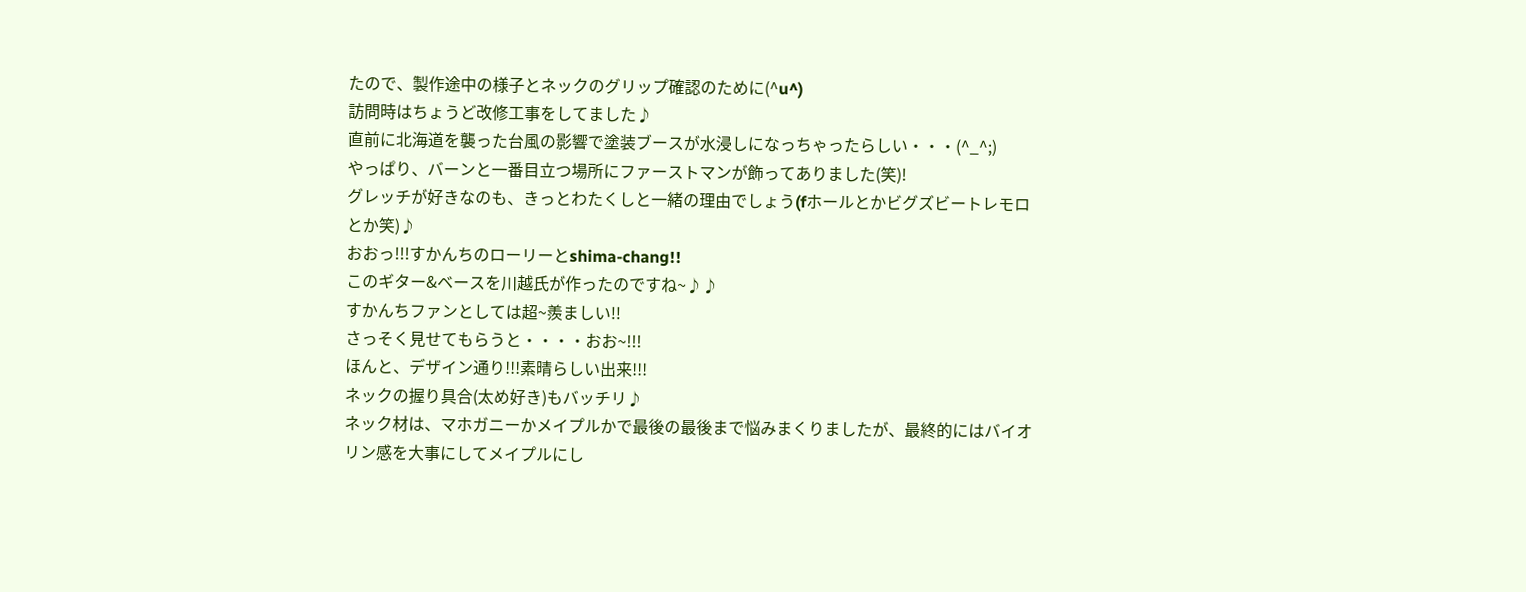たので、製作途中の様子とネックのグリップ確認のために(^u^)
訪問時はちょうど改修工事をしてました♪
直前に北海道を襲った台風の影響で塗装ブースが水浸しになっちゃったらしい・・・(^_^;)
やっぱり、バーンと一番目立つ場所にファーストマンが飾ってありました(笑)!
グレッチが好きなのも、きっとわたくしと一緒の理由でしょう(fホールとかビグズビートレモロとか笑)♪
おおっ!!!すかんちのローリーとshima-chang!!
このギター&ベースを川越氏が作ったのですね~♪♪
すかんちファンとしては超~羨ましい!!
さっそく見せてもらうと・・・・おお~!!!
ほんと、デザイン通り!!!素晴らしい出来!!!
ネックの握り具合(太め好き)もバッチリ♪
ネック材は、マホガニーかメイプルかで最後の最後まで悩みまくりましたが、最終的にはバイオリン感を大事にしてメイプルにし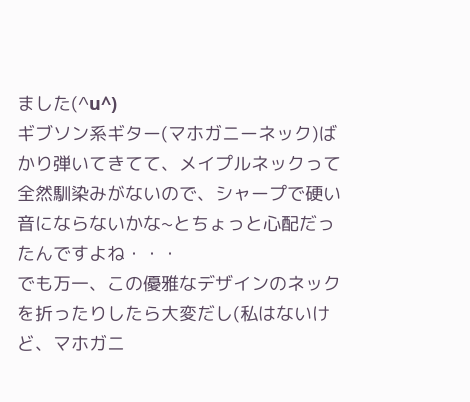ました(^u^)
ギブソン系ギター(マホガニーネック)ばかり弾いてきてて、メイプルネックって全然馴染みがないので、シャープで硬い音にならないかな~とちょっと心配だったんですよね・・・
でも万一、この優雅なデザインのネックを折ったりしたら大変だし(私はないけど、マホガニ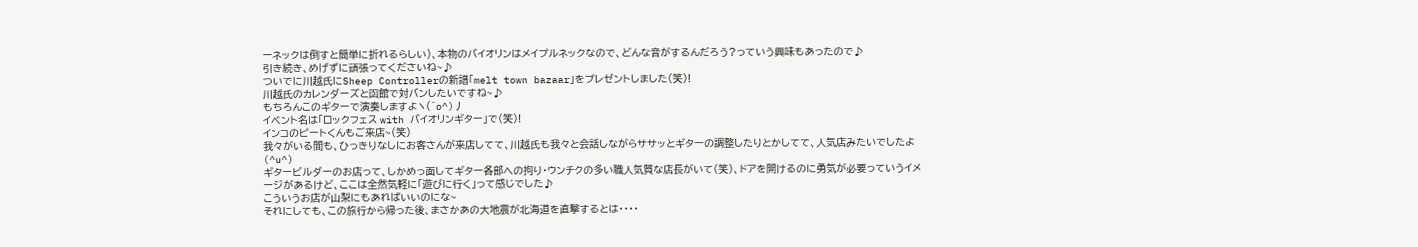ーネックは倒すと簡単に折れるらしい)、本物のバイオリンはメイプルネックなので、どんな音がするんだろう?っていう興味もあったので♪
引き続き、めげずに頑張ってくださいね~♪
ついでに川越氏にSheep Controllerの新譜「melt town bazaar」をプレゼントしました(笑)!
川越氏のカレンダーズと函館で対バンしたいですね~♪
もちろんこのギターで演奏しますよヽ(^o^)丿
イベント名は「ロックフェス with バイオリンギター」で(笑)!
インコのピートくんもご来店~(笑)
我々がいる間も、ひっきりなしにお客さんが来店してて、川越氏も我々と会話しながらササッとギターの調整したりとかしてて、人気店みたいでしたよ(^u^)
ギタービルダーのお店って、しかめっ面してギター各部への拘り・ウンチクの多い職人気質な店長がいて(笑)、ドアを開けるのに勇気が必要っていうイメージがあるけど、ここは全然気軽に「遊びに行く」って感じでした♪
こういうお店が山梨にもあればいいのにな~
それにしても、この旅行から帰った後、まさかあの大地震が北海道を直撃するとは・・・・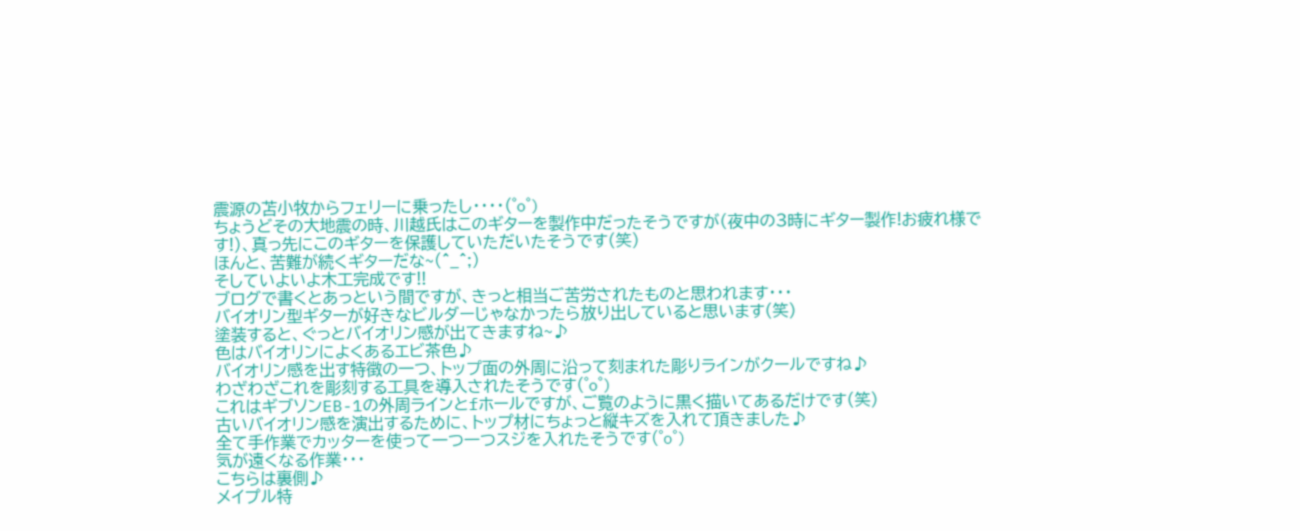震源の苫小牧からフェリーに乗ったし・・・・(゜o゜)
ちょうどその大地震の時、川越氏はこのギターを製作中だったそうですが(夜中の3時にギター製作!お疲れ様です!)、真っ先にこのギターを保護していただいたそうです(笑)
ほんと、苦難が続くギターだな~(^_^;)
そしていよいよ木工完成です!!
ブログで書くとあっという間ですが、きっと相当ご苦労されたものと思われます・・・
バイオリン型ギターが好きなビルダーじゃなかったら放り出していると思います(笑)
塗装すると、ぐっとバイオリン感が出てきますね~♪
色はバイオリンによくあるエビ茶色♪
バイオリン感を出す特徴の一つ、トップ面の外周に沿って刻まれた彫りラインがクールですね♪
わざわざこれを彫刻する工具を導入されたそうです(゜o゜)
これはギブソンEB-1の外周ラインとfホールですが、ご覧のように黒く描いてあるだけです(笑)
古いバイオリン感を演出するために、トップ材にちょっと縦キズを入れて頂きました♪
全て手作業でカッターを使って一つ一つスジを入れたそうです(゜o゜)
気が遠くなる作業・・・
こちらは裏側♪
メイプル特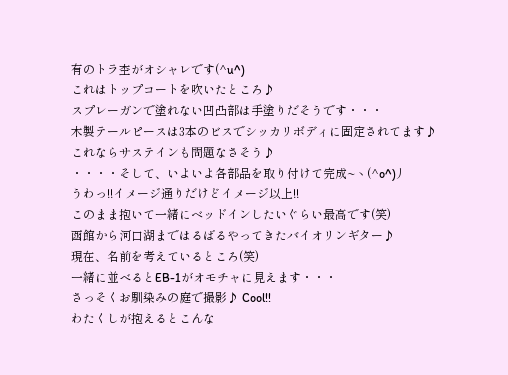有のトラ杢がオシャレです(^u^)
これはトップコートを吹いたところ♪
スプレーガンで塗れない凹凸部は手塗りだそうです・・・
木製テールピースは3本のビスでシッカリボディに固定されてます♪
これならサステインも問題なさそう♪
・・・・そして、いよいよ各部品を取り付けて完成~ヽ(^o^)丿
うわっ!!イメージ通りだけどイメージ以上!!
このまま抱いて一緒にベッドインしたいぐらい最高です(笑)
函館から河口湖まではるばるやってきたバイオリンギター♪
現在、名前を考えているところ(笑)
一緒に並べるとEB-1がオモチャに見えます・・・
さっそくお馴染みの庭で撮影♪ Cool!!
わたくしが抱えるとこんな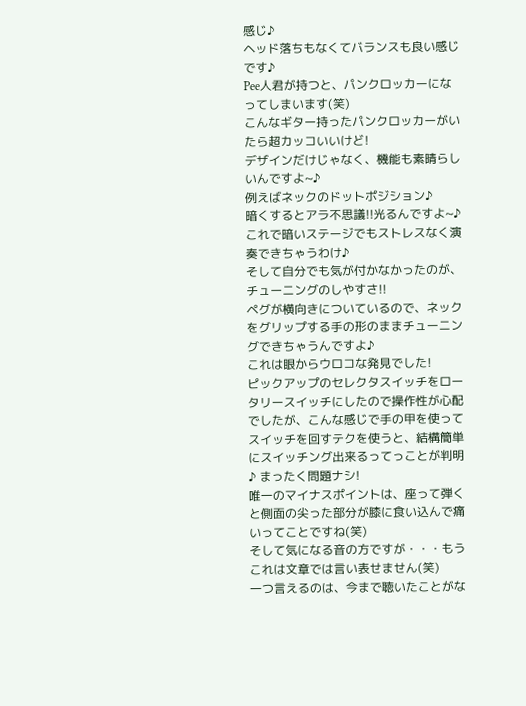感じ♪
ヘッド落ちもなくてバランスも良い感じです♪
Pee人君が持つと、パンクロッカーになってしまいます(笑)
こんなギター持ったパンクロッカーがいたら超カッコいいけど!
デザインだけじゃなく、機能も素晴らしいんですよ~♪
例えばネックのドットポジション♪
暗くするとアラ不思議!!光るんですよ~♪
これで暗いステージでもストレスなく演奏できちゃうわけ♪
そして自分でも気が付かなかったのが、チューニングのしやすさ!!
ペグが横向きについているので、ネックをグリップする手の形のままチューニングできちゃうんですよ♪
これは眼からウロコな発見でした!
ピックアップのセレクタスイッチをロータリースイッチにしたので操作性が心配でしたが、こんな感じで手の甲を使ってスイッチを回すテクを使うと、結構簡単にスイッチング出来るってっことが判明♪ まったく問題ナシ!
唯一のマイナスポイントは、座って弾くと側面の尖った部分が膝に食い込んで痛いってことですね(笑)
そして気になる音の方ですが・・・もうこれは文章では言い表せません(笑)
一つ言えるのは、今まで聴いたことがな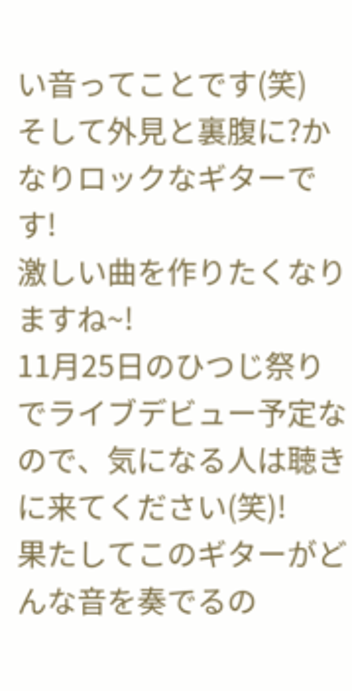い音ってことです(笑)
そして外見と裏腹に?かなりロックなギターです!
激しい曲を作りたくなりますね~!
11月25日のひつじ祭りでライブデビュー予定なので、気になる人は聴きに来てください(笑)!
果たしてこのギターがどんな音を奏でるの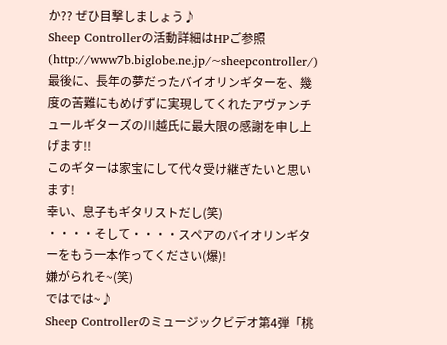か?? ぜひ目撃しましょう♪
Sheep Controllerの活動詳細はHPご参照(http://www7b.biglobe.ne.jp/~sheepcontroller/)
最後に、長年の夢だったバイオリンギターを、幾度の苦難にもめげずに実現してくれたアヴァンチュールギターズの川越氏に最大限の感謝を申し上げます!!
このギターは家宝にして代々受け継ぎたいと思います!
幸い、息子もギタリストだし(笑)
・・・・そして・・・・スペアのバイオリンギターをもう一本作ってください(爆)!
嫌がられそ~(笑)
ではでは~♪
Sheep Controllerのミュージックビデオ第4弾「桃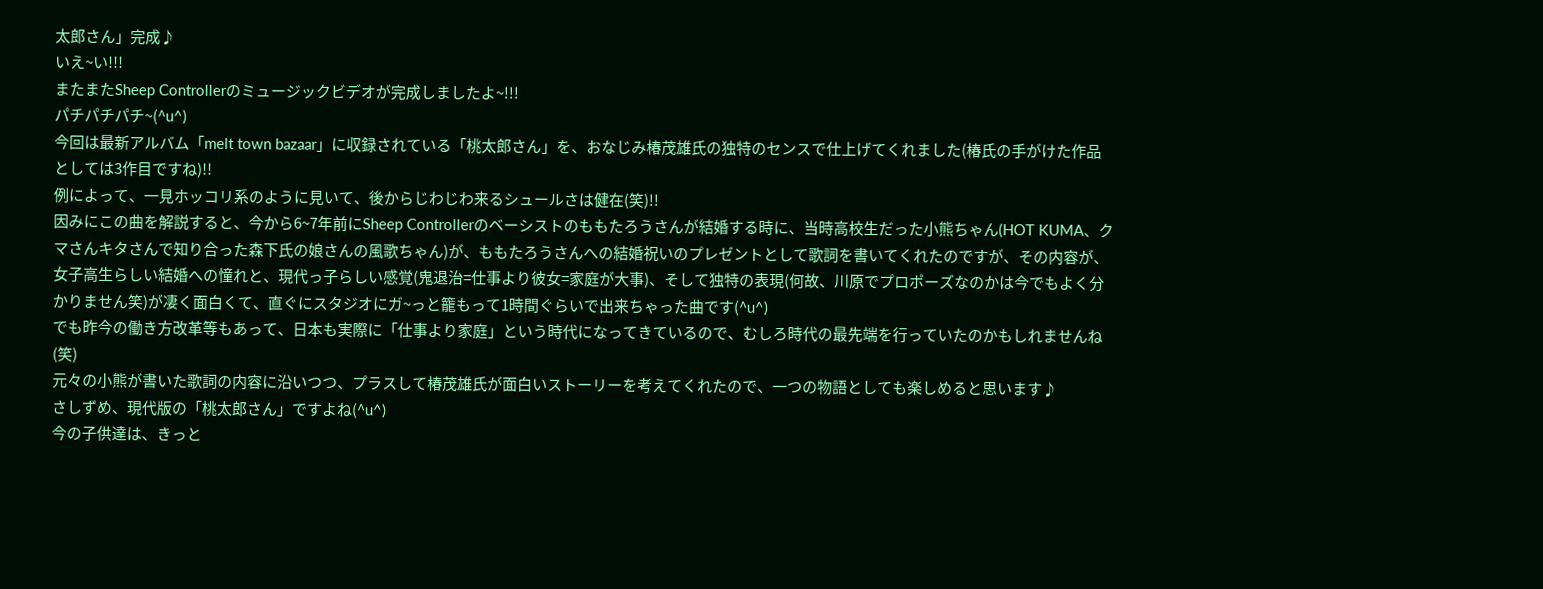太郎さん」完成♪
いえ~い!!!
またまたSheep Controllerのミュージックビデオが完成しましたよ~!!!
パチパチパチ~(^u^)
今回は最新アルバム「melt town bazaar」に収録されている「桃太郎さん」を、おなじみ椿茂雄氏の独特のセンスで仕上げてくれました(椿氏の手がけた作品としては3作目ですね)!!
例によって、一見ホッコリ系のように見いて、後からじわじわ来るシュールさは健在(笑)!!
因みにこの曲を解説すると、今から6~7年前にSheep Controllerのベーシストのももたろうさんが結婚する時に、当時高校生だった小熊ちゃん(HOT KUMA、クマさんキタさんで知り合った森下氏の娘さんの風歌ちゃん)が、ももたろうさんへの結婚祝いのプレゼントとして歌詞を書いてくれたのですが、その内容が、女子高生らしい結婚への憧れと、現代っ子らしい感覚(鬼退治=仕事より彼女=家庭が大事)、そして独特の表現(何故、川原でプロポーズなのかは今でもよく分かりません笑)が凄く面白くて、直ぐにスタジオにガ~っと籠もって1時間ぐらいで出来ちゃった曲です(^u^)
でも昨今の働き方改革等もあって、日本も実際に「仕事より家庭」という時代になってきているので、むしろ時代の最先端を行っていたのかもしれませんね(笑)
元々の小熊が書いた歌詞の内容に沿いつつ、プラスして椿茂雄氏が面白いストーリーを考えてくれたので、一つの物語としても楽しめると思います♪
さしずめ、現代版の「桃太郎さん」ですよね(^u^)
今の子供達は、きっと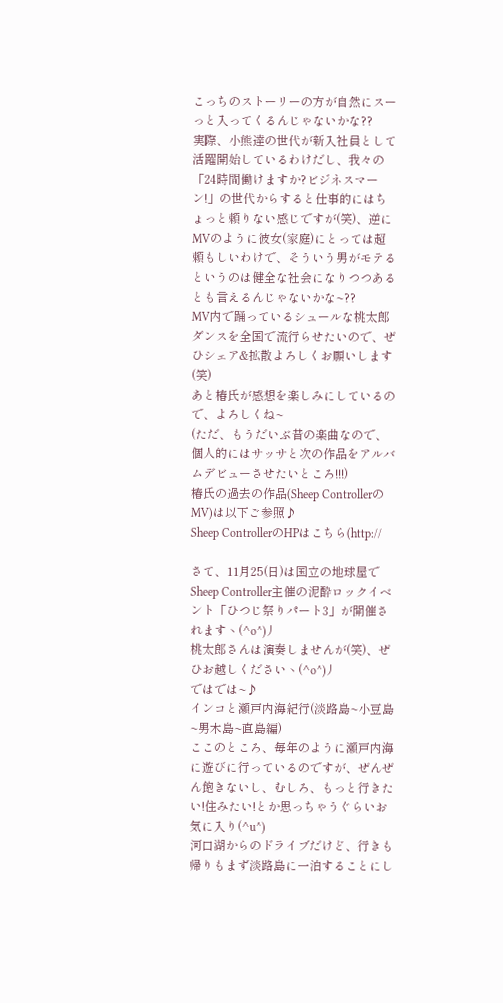こっちのストーリーの方が自然にスーっと入ってくるんじゃないかな??
実際、小熊達の世代が新入社員として活躍開始しているわけだし、我々の「24時間働けますか?ビジネスマーン!」の世代からすると仕事的にはちょっと頼りない感じですが(笑)、逆にMVのように彼女(家庭)にとっては超頼もしいわけで、そういう男がモテるというのは健全な社会になりつつあるとも言えるんじゃないかな~??
MV内で踊っているシュールな桃太郎ダンスを全国で流行らせたいので、ぜひシェア&拡散よろしくお願いします(笑)
あと椿氏が感想を楽しみにしているので、よろしくね~
(ただ、もうだいぶ昔の楽曲なので、個人的にはサッサと次の作品をアルバムデビューさせたいところ!!!)
椿氏の過去の作品(Sheep ControllerのMV)は以下ご参照♪
Sheep ControllerのHPはこちら(http://

さて、11月25(日)は国立の地球屋でSheep Controller主催の泥酔ロックイベント「ひつじ祭りパート3」が開催されますヽ(^o^)丿
桃太郎さんは演奏しませんが(笑)、ぜひお越しくださいヽ(^o^)丿
ではでは~♪
インコと瀬戸内海紀行(淡路島~小豆島~男木島~直島編)
ここのところ、毎年のように瀬戸内海に遊びに行っているのですが、ぜんぜん飽きないし、むしろ、もっと行きたい!住みたい!とか思っちゃうぐらいお気に入り(^u^)
河口湖からのドライブだけど、行きも帰りもまず淡路島に一泊することにし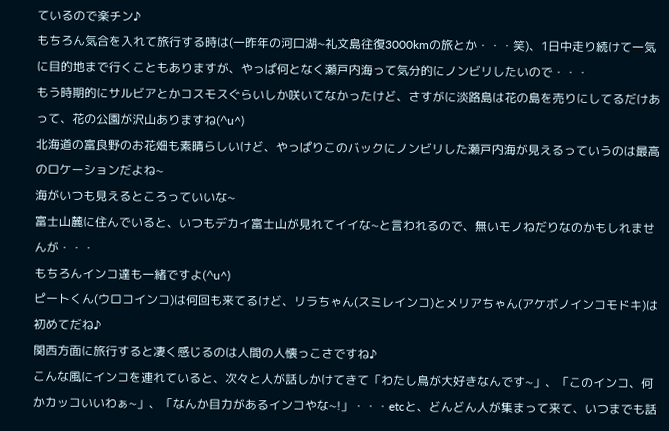ているので楽チン♪
もちろん気合を入れて旅行する時は(一昨年の河口湖~礼文島往復3000kmの旅とか・・・笑)、1日中走り続けて一気に目的地まで行くこともありますが、やっぱ何となく瀬戸内海って気分的にノンビリしたいので・・・
もう時期的にサルビアとかコスモスぐらいしか咲いてなかったけど、さすがに淡路島は花の島を売りにしてるだけあって、花の公園が沢山ありますね(^u^)
北海道の富良野のお花畑も素晴らしいけど、やっぱりこのバックにノンビリした瀬戸内海が見えるっていうのは最高のロケーションだよね~
海がいつも見えるところっていいな~
富士山麓に住んでいると、いつもデカイ富士山が見れてイイな~と言われるので、無いモノねだりなのかもしれませんが・・・
もちろんインコ達も一緒ですよ(^u^)
ピートくん(ウロコインコ)は何回も来てるけど、リラちゃん(スミレインコ)とメリアちゃん(アケボノインコモドキ)は初めてだね♪
関西方面に旅行すると凄く感じるのは人間の人懐っこさですね♪
こんな風にインコを連れていると、次々と人が話しかけてきて「わたし鳥が大好きなんです~」、「このインコ、何かカッコいいわぁ~」、「なんか目力があるインコやな~!」・・・etcと、どんどん人が集まって来て、いつまでも話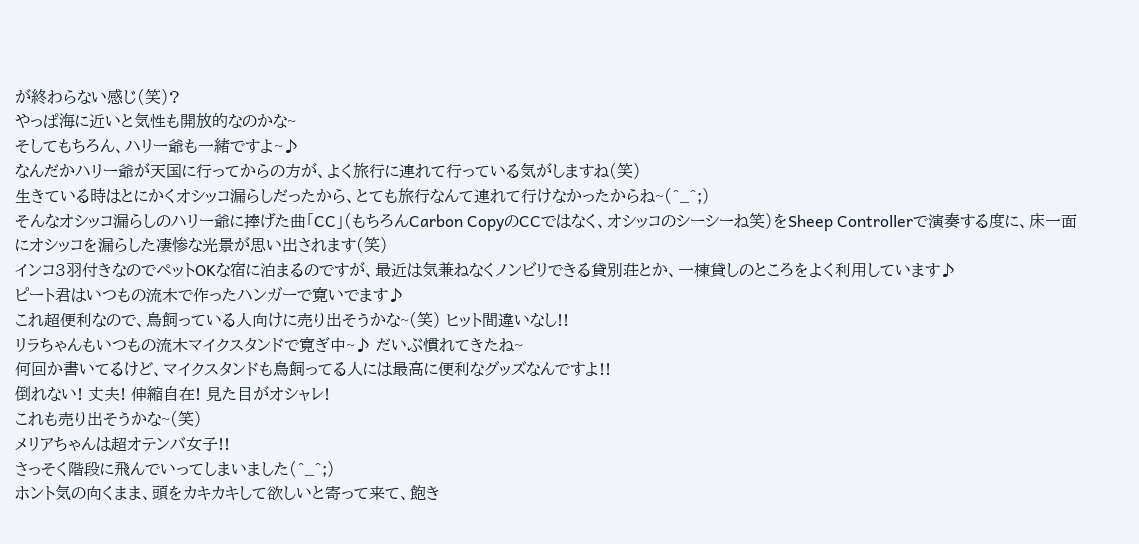が終わらない感じ(笑)?
やっぱ海に近いと気性も開放的なのかな~
そしてもちろん、ハリー爺も一緒ですよ~♪
なんだかハリー爺が天国に行ってからの方が、よく旅行に連れて行っている気がしますね(笑)
生きている時はとにかくオシッコ漏らしだったから、とても旅行なんて連れて行けなかったからね~(^_^;)
そんなオシッコ漏らしのハリー爺に捧げた曲「CC」(もちろんCarbon CopyのCCではなく、オシッコのシーシーね笑)をSheep Controllerで演奏する度に、床一面にオシッコを漏らした凄惨な光景が思い出されます(笑)
インコ3羽付きなのでペットOKな宿に泊まるのですが、最近は気兼ねなくノンビリできる貸別荘とか、一棟貸しのところをよく利用しています♪
ピート君はいつもの流木で作ったハンガーで寛いでます♪
これ超便利なので、鳥飼っている人向けに売り出そうかな~(笑) ヒット間違いなし!!
リラちゃんもいつもの流木マイクスタンドで寛ぎ中~♪ だいぶ慣れてきたね~
何回か書いてるけど、マイクスタンドも鳥飼ってる人には最高に便利なグッズなんですよ!!
倒れない! 丈夫! 伸縮自在! 見た目がオシャレ!
これも売り出そうかな~(笑)
メリアちゃんは超オテンバ女子!!
さっそく階段に飛んでいってしまいました(^_^;)
ホント気の向くまま、頭をカキカキして欲しいと寄って来て、飽き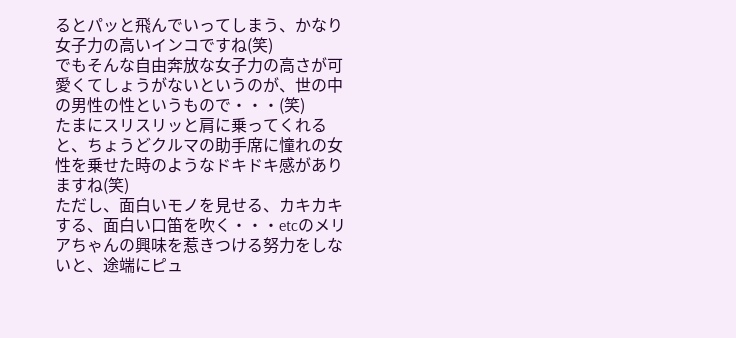るとパッと飛んでいってしまう、かなり女子力の高いインコですね(笑)
でもそんな自由奔放な女子力の高さが可愛くてしょうがないというのが、世の中の男性の性というもので・・・(笑)
たまにスリスリッと肩に乗ってくれると、ちょうどクルマの助手席に憧れの女性を乗せた時のようなドキドキ感がありますね(笑)
ただし、面白いモノを見せる、カキカキする、面白い口笛を吹く・・・etcのメリアちゃんの興味を惹きつける努力をしないと、途端にピュ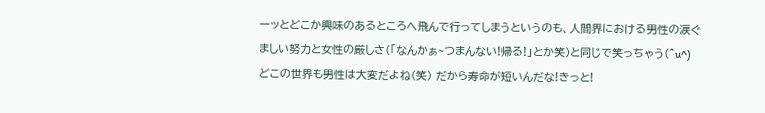ーッとどこか興味のあるところへ飛んで行ってしまうというのも、人間界における男性の涙ぐましい努力と女性の厳しさ(「なんかぁ~つまんない!帰る!」とか笑)と同じで笑っちゃう(^u^)
どこの世界も男性は大変だよね(笑) だから寿命が短いんだな!きっと!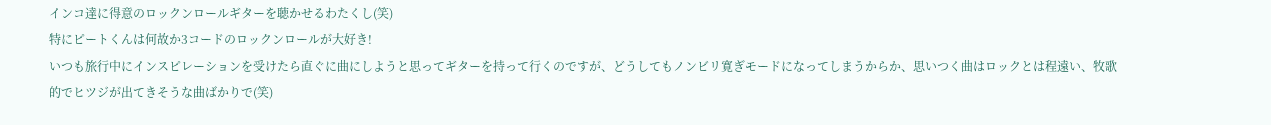インコ達に得意のロックンロールギターを聴かせるわたくし(笑)
特にピートくんは何故か3コードのロックンロールが大好き!
いつも旅行中にインスピレーションを受けたら直ぐに曲にしようと思ってギターを持って行くのですが、どうしてもノンビリ寛ぎモードになってしまうからか、思いつく曲はロックとは程遠い、牧歌的でヒツジが出てきそうな曲ばかりで(笑)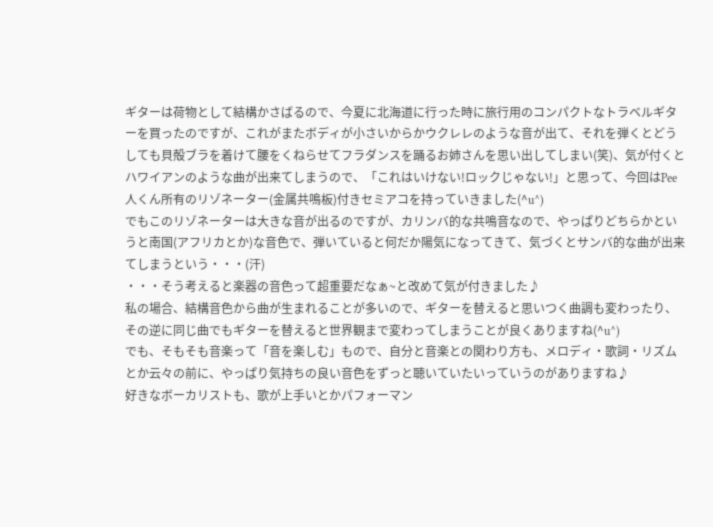ギターは荷物として結構かさばるので、今夏に北海道に行った時に旅行用のコンパクトなトラベルギターを買ったのですが、これがまたボディが小さいからかウクレレのような音が出て、それを弾くとどうしても貝殻ブラを着けて腰をくねらせてフラダンスを踊るお姉さんを思い出してしまい(笑)、気が付くとハワイアンのような曲が出来てしまうので、「これはいけない!ロックじゃない!」と思って、今回はPee人くん所有のリゾネーター(金属共鳴板)付きセミアコを持っていきました(^u^)
でもこのリゾネーターは大きな音が出るのですが、カリンバ的な共鳴音なので、やっぱりどちらかというと南国(アフリカとか)な音色で、弾いていると何だか陽気になってきて、気づくとサンバ的な曲が出来てしまうという・・・(汗)
・・・そう考えると楽器の音色って超重要だなぁ~と改めて気が付きました♪
私の場合、結構音色から曲が生まれることが多いので、ギターを替えると思いつく曲調も変わったり、その逆に同じ曲でもギターを替えると世界観まで変わってしまうことが良くありますね(^u^)
でも、そもそも音楽って「音を楽しむ」もので、自分と音楽との関わり方も、メロディ・歌詞・リズムとか云々の前に、やっぱり気持ちの良い音色をずっと聴いていたいっていうのがありますね♪
好きなボーカリストも、歌が上手いとかパフォーマン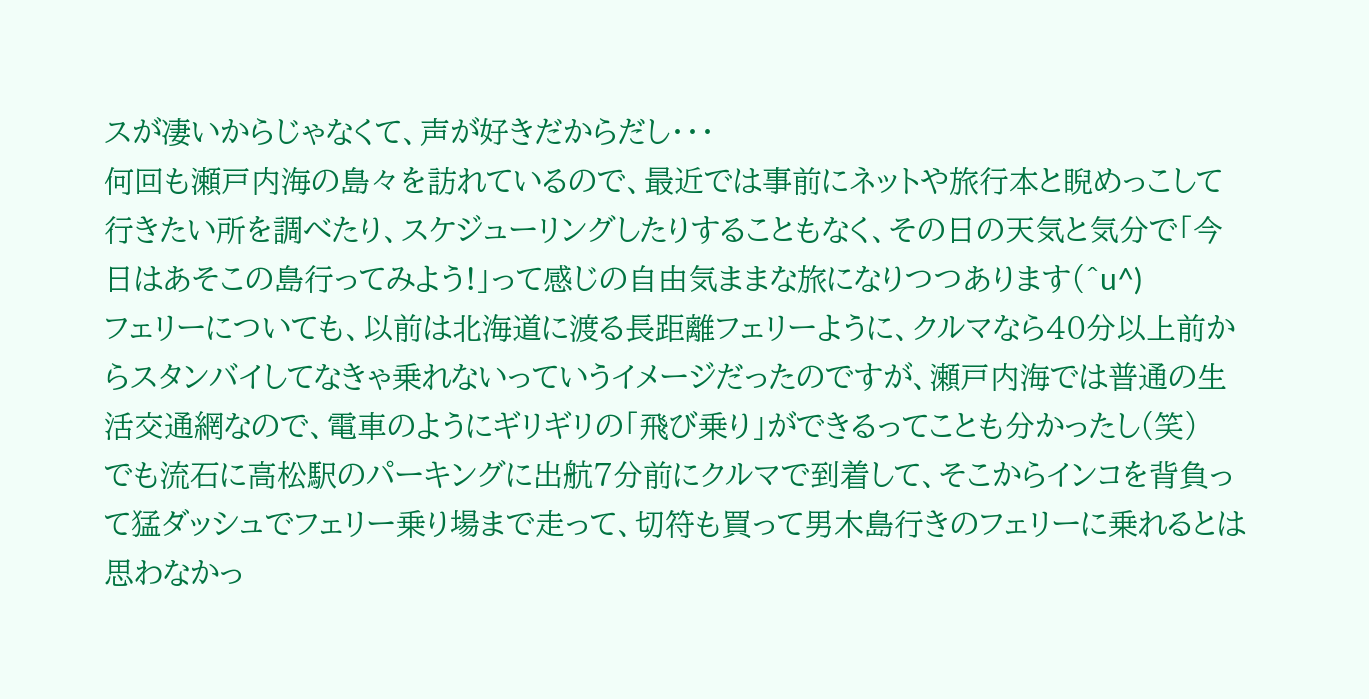スが凄いからじゃなくて、声が好きだからだし・・・
何回も瀬戸内海の島々を訪れているので、最近では事前にネットや旅行本と睨めっこして行きたい所を調べたり、スケジューリングしたりすることもなく、その日の天気と気分で「今日はあそこの島行ってみよう!」って感じの自由気ままな旅になりつつあります(^u^)
フェリーについても、以前は北海道に渡る長距離フェリーように、クルマなら40分以上前からスタンバイしてなきゃ乗れないっていうイメージだったのですが、瀬戸内海では普通の生活交通網なので、電車のようにギリギリの「飛び乗り」ができるってことも分かったし(笑)
でも流石に高松駅のパーキングに出航7分前にクルマで到着して、そこからインコを背負って猛ダッシュでフェリー乗り場まで走って、切符も買って男木島行きのフェリーに乗れるとは思わなかっ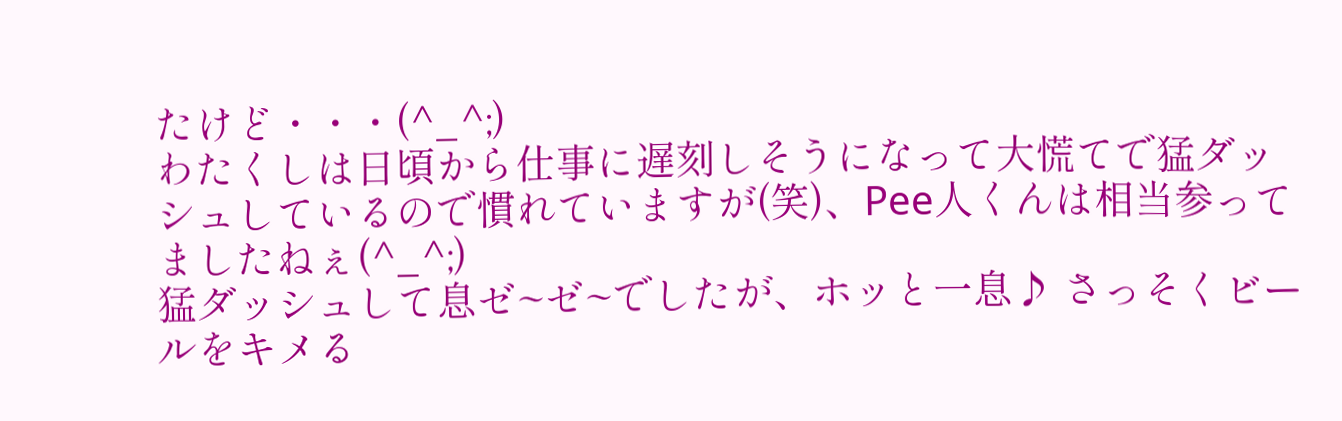たけど・・・(^_^;)
わたくしは日頃から仕事に遅刻しそうになって大慌てで猛ダッシュしているので慣れていますが(笑)、Pee人くんは相当参ってましたねぇ(^_^;)
猛ダッシュして息ゼ~ゼ~でしたが、ホッと一息♪ さっそくビールをキメる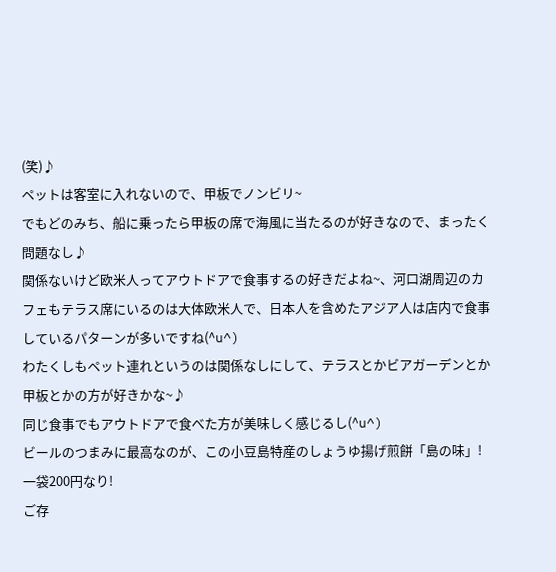(笑)♪
ペットは客室に入れないので、甲板でノンビリ~
でもどのみち、船に乗ったら甲板の席で海風に当たるのが好きなので、まったく問題なし♪
関係ないけど欧米人ってアウトドアで食事するの好きだよね~、河口湖周辺のカフェもテラス席にいるのは大体欧米人で、日本人を含めたアジア人は店内で食事しているパターンが多いですね(^u^)
わたくしもペット連れというのは関係なしにして、テラスとかビアガーデンとか甲板とかの方が好きかな~♪
同じ食事でもアウトドアで食べた方が美味しく感じるし(^u^)
ビールのつまみに最高なのが、この小豆島特産のしょうゆ揚げ煎餅「島の味」! 一袋200円なり!
ご存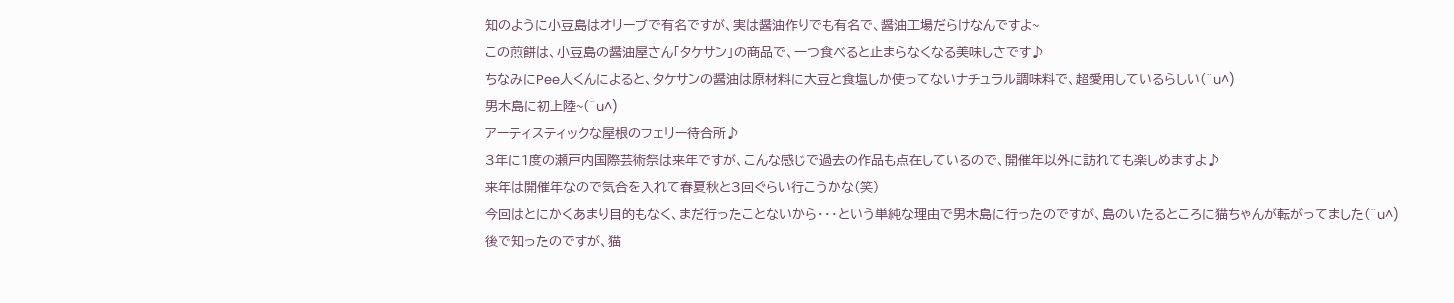知のように小豆島はオリーブで有名ですが、実は醤油作りでも有名で、醤油工場だらけなんですよ~
この煎餅は、小豆島の醤油屋さん「タケサン」の商品で、一つ食べると止まらなくなる美味しさです♪
ちなみにPee人くんによると、タケサンの醤油は原材料に大豆と食塩しか使ってないナチュラル調味料で、超愛用しているらしい(^u^)
男木島に初上陸~(^u^)
アーティスティックな屋根のフェリー待合所♪
3年に1度の瀬戸内国際芸術祭は来年ですが、こんな感じで過去の作品も点在しているので、開催年以外に訪れても楽しめますよ♪
来年は開催年なので気合を入れて春夏秋と3回ぐらい行こうかな(笑)
今回はとにかくあまり目的もなく、まだ行ったことないから・・・という単純な理由で男木島に行ったのですが、島のいたるところに猫ちゃんが転がってました(^u^)
後で知ったのですが、猫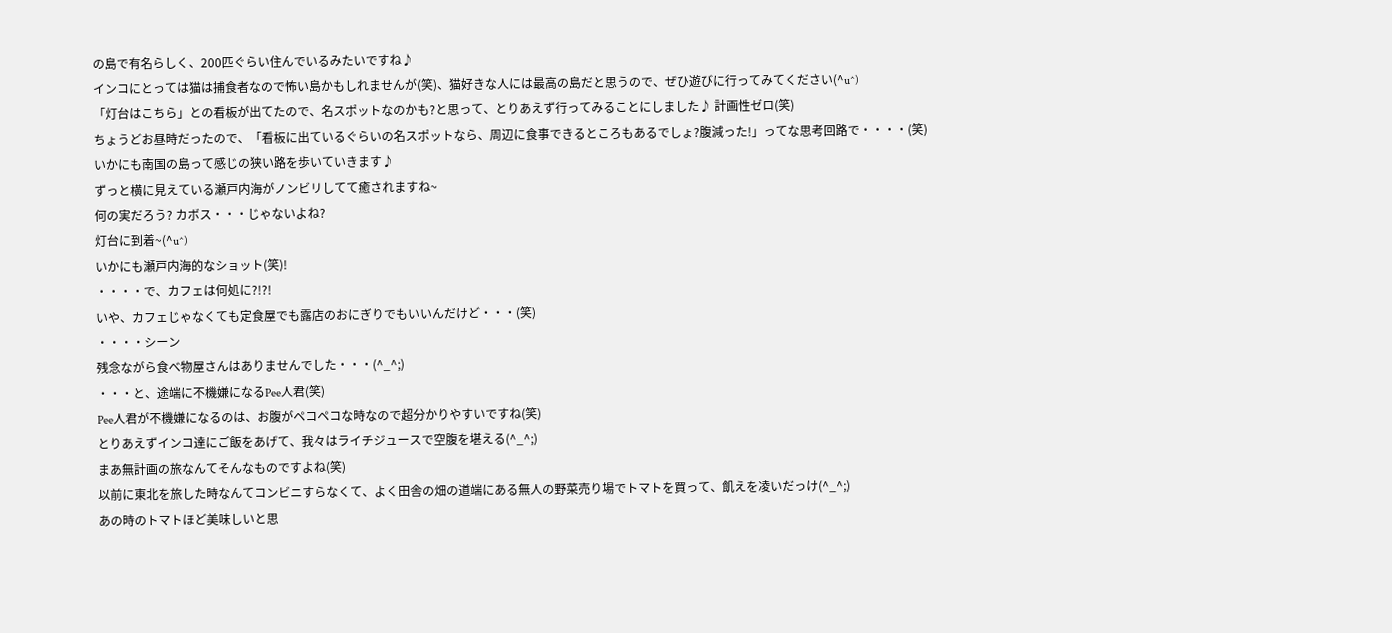の島で有名らしく、200匹ぐらい住んでいるみたいですね♪
インコにとっては猫は捕食者なので怖い島かもしれませんが(笑)、猫好きな人には最高の島だと思うので、ぜひ遊びに行ってみてください(^u^)
「灯台はこちら」との看板が出てたので、名スポットなのかも?と思って、とりあえず行ってみることにしました♪ 計画性ゼロ(笑)
ちょうどお昼時だったので、「看板に出ているぐらいの名スポットなら、周辺に食事できるところもあるでしょ?腹減った!」ってな思考回路で・・・・(笑)
いかにも南国の島って感じの狭い路を歩いていきます♪
ずっと横に見えている瀬戸内海がノンビリしてて癒されますね~
何の実だろう? カボス・・・じゃないよね?
灯台に到着~(^u^)
いかにも瀬戸内海的なショット(笑)!
・・・・で、カフェは何処に?!?!
いや、カフェじゃなくても定食屋でも露店のおにぎりでもいいんだけど・・・(笑)
・・・・シーン
残念ながら食べ物屋さんはありませんでした・・・(^_^;)
・・・と、途端に不機嫌になるPee人君(笑)
Pee人君が不機嫌になるのは、お腹がペコペコな時なので超分かりやすいですね(笑)
とりあえずインコ達にご飯をあげて、我々はライチジュースで空腹を堪える(^_^;)
まあ無計画の旅なんてそんなものですよね(笑)
以前に東北を旅した時なんてコンビニすらなくて、よく田舎の畑の道端にある無人の野菜売り場でトマトを買って、飢えを凌いだっけ(^_^;)
あの時のトマトほど美味しいと思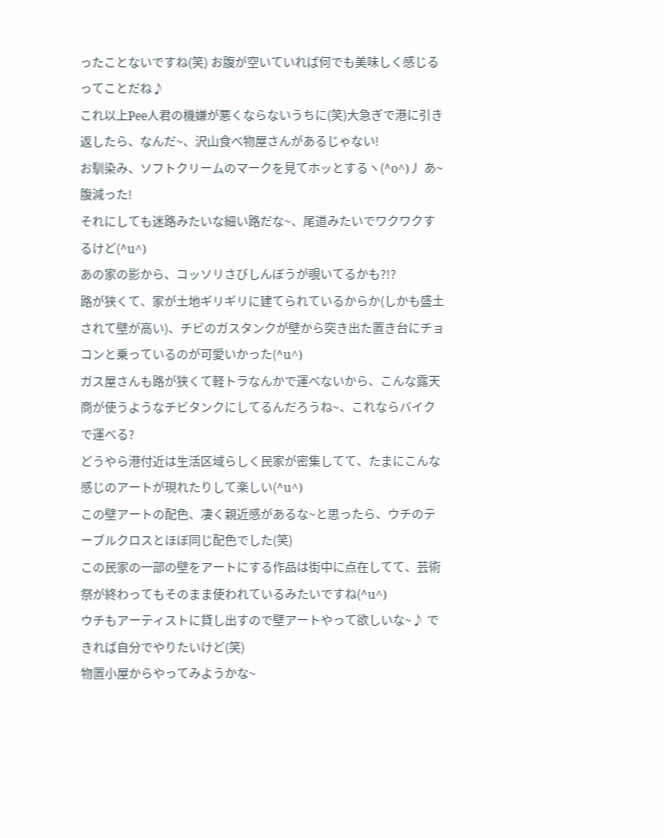ったことないですね(笑) お腹が空いていれば何でも美味しく感じるってことだね♪
これ以上Pee人君の機嫌が悪くならないうちに(笑)大急ぎで港に引き返したら、なんだ~、沢山食べ物屋さんがあるじゃない!
お馴染み、ソフトクリームのマークを見てホッとするヽ(^o^)丿 あ~腹減った!
それにしても迷路みたいな細い路だな~、尾道みたいでワクワクするけど(^u^)
あの家の影から、コッソリさびしんぼうが覗いてるかも?!?
路が狭くて、家が土地ギリギリに建てられているからか(しかも盛土されて壁が高い)、チビのガスタンクが壁から突き出た置き台にチョコンと乗っているのが可愛いかった(^u^)
ガス屋さんも路が狭くて軽トラなんかで運べないから、こんな露天商が使うようなチビタンクにしてるんだろうね~、これならバイクで運べる?
どうやら港付近は生活区域らしく民家が密集してて、たまにこんな感じのアートが現れたりして楽しい(^u^)
この壁アートの配色、凄く親近感があるな~と思ったら、ウチのテーブルクロスとほぼ同じ配色でした(笑)
この民家の一部の壁をアートにする作品は街中に点在してて、芸術祭が終わってもそのまま使われているみたいですね(^u^)
ウチもアーティストに貸し出すので壁アートやって欲しいな~♪ できれば自分でやりたいけど(笑)
物置小屋からやってみようかな~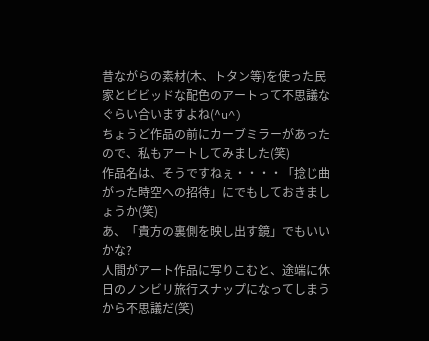昔ながらの素材(木、トタン等)を使った民家とビビッドな配色のアートって不思議なぐらい合いますよね(^u^)
ちょうど作品の前にカーブミラーがあったので、私もアートしてみました(笑)
作品名は、そうですねぇ・・・・「捻じ曲がった時空への招待」にでもしておきましょうか(笑)
あ、「貴方の裏側を映し出す鏡」でもいいかな?
人間がアート作品に写りこむと、途端に休日のノンビリ旅行スナップになってしまうから不思議だ(笑)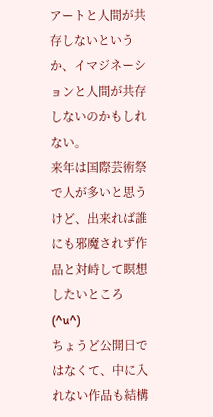アートと人間が共存しないというか、イマジネーションと人間が共存しないのかもしれない。
来年は国際芸術祭で人が多いと思うけど、出来れば誰にも邪魔されず作品と対峙して瞑想したいところ(^u^)
ちょうど公開日ではなくて、中に入れない作品も結構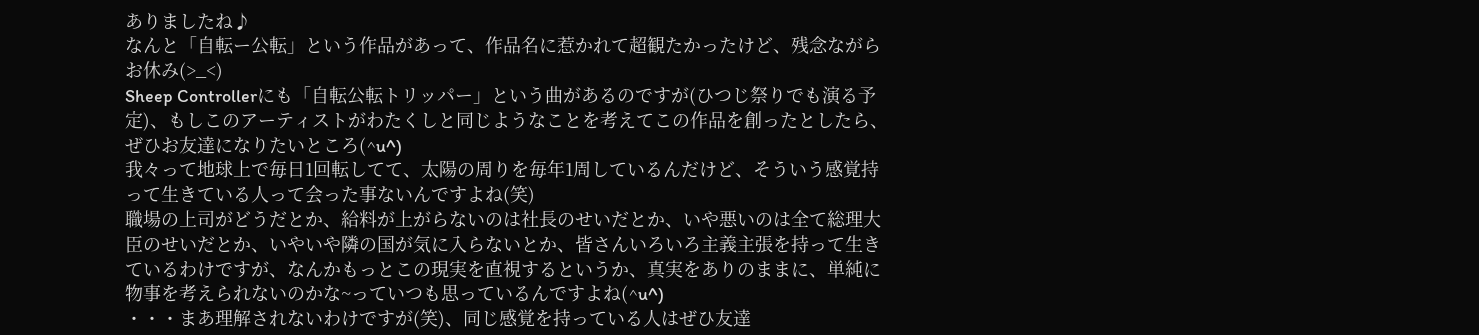ありましたね♪
なんと「自転ー公転」という作品があって、作品名に惹かれて超観たかったけど、残念ながらお休み(>_<)
Sheep Controllerにも「自転公転トリッパー」という曲があるのですが(ひつじ祭りでも演る予定)、もしこのアーティストがわたくしと同じようなことを考えてこの作品を創ったとしたら、ぜひお友達になりたいところ(^u^)
我々って地球上で毎日1回転してて、太陽の周りを毎年1周しているんだけど、そういう感覚持って生きている人って会った事ないんですよね(笑)
職場の上司がどうだとか、給料が上がらないのは社長のせいだとか、いや悪いのは全て総理大臣のせいだとか、いやいや隣の国が気に入らないとか、皆さんいろいろ主義主張を持って生きているわけですが、なんかもっとこの現実を直視するというか、真実をありのままに、単純に物事を考えられないのかな~っていつも思っているんですよね(^u^)
・・・まあ理解されないわけですが(笑)、同じ感覚を持っている人はぜひ友達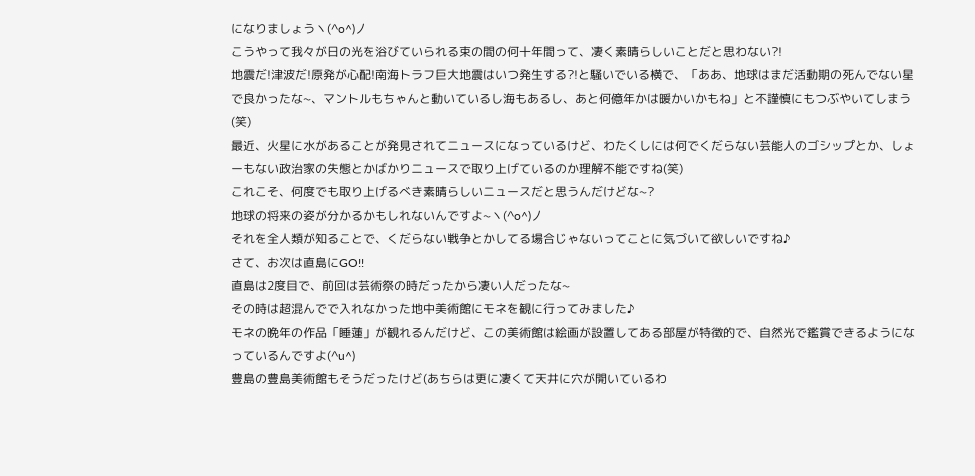になりましょうヽ(^o^)丿
こうやって我々が日の光を浴びていられる束の間の何十年間って、凄く素晴らしいことだと思わない?!
地震だ!津波だ!原発が心配!南海トラフ巨大地震はいつ発生する?!と騒いでいる横で、「ああ、地球はまだ活動期の死んでない星で良かったな~、マントルもちゃんと動いているし海もあるし、あと何億年かは暖かいかもね」と不謹慎にもつぶやいてしまう(笑)
最近、火星に水があることが発見されてニュースになっているけど、わたくしには何でくだらない芸能人のゴシップとか、しょーもない政治家の失態とかばかりニュースで取り上げているのか理解不能ですね(笑)
これこそ、何度でも取り上げるべき素晴らしいニュースだと思うんだけどな~?
地球の将来の姿が分かるかもしれないんですよ~ヽ(^o^)丿
それを全人類が知ることで、くだらない戦争とかしてる場合じゃないってことに気づいて欲しいですね♪
さて、お次は直島にGO!!
直島は2度目で、前回は芸術祭の時だったから凄い人だったな~
その時は超混んでで入れなかった地中美術館にモネを観に行ってみました♪
モネの晩年の作品「睡蓮」が観れるんだけど、この美術館は絵画が設置してある部屋が特徴的で、自然光で鑑賞できるようになっているんですよ(^u^)
豊島の豊島美術館もそうだったけど(あちらは更に凄くて天井に穴が開いているわ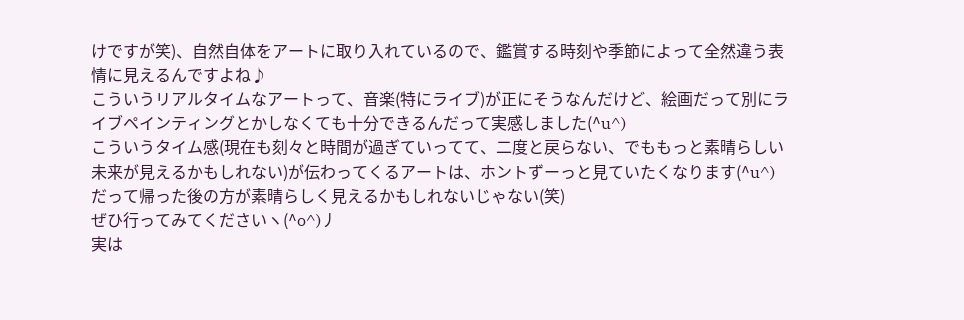けですが笑)、自然自体をアートに取り入れているので、鑑賞する時刻や季節によって全然違う表情に見えるんですよね♪
こういうリアルタイムなアートって、音楽(特にライブ)が正にそうなんだけど、絵画だって別にライブペインティングとかしなくても十分できるんだって実感しました(^u^)
こういうタイム感(現在も刻々と時間が過ぎていってて、二度と戻らない、でももっと素晴らしい未来が見えるかもしれない)が伝わってくるアートは、ホントずーっと見ていたくなります(^u^) だって帰った後の方が素晴らしく見えるかもしれないじゃない(笑)
ぜひ行ってみてくださいヽ(^o^)丿
実は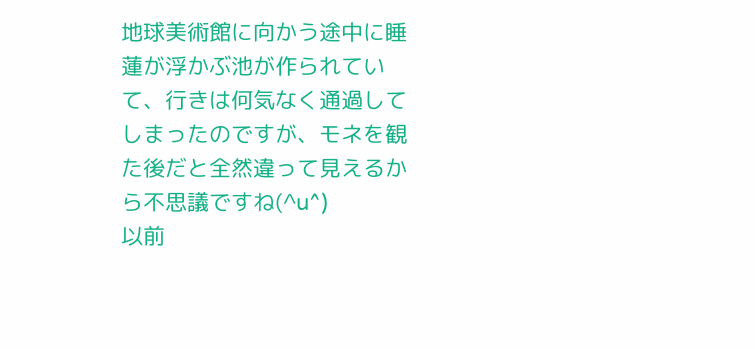地球美術館に向かう途中に睡蓮が浮かぶ池が作られていて、行きは何気なく通過してしまったのですが、モネを観た後だと全然違って見えるから不思議ですね(^u^)
以前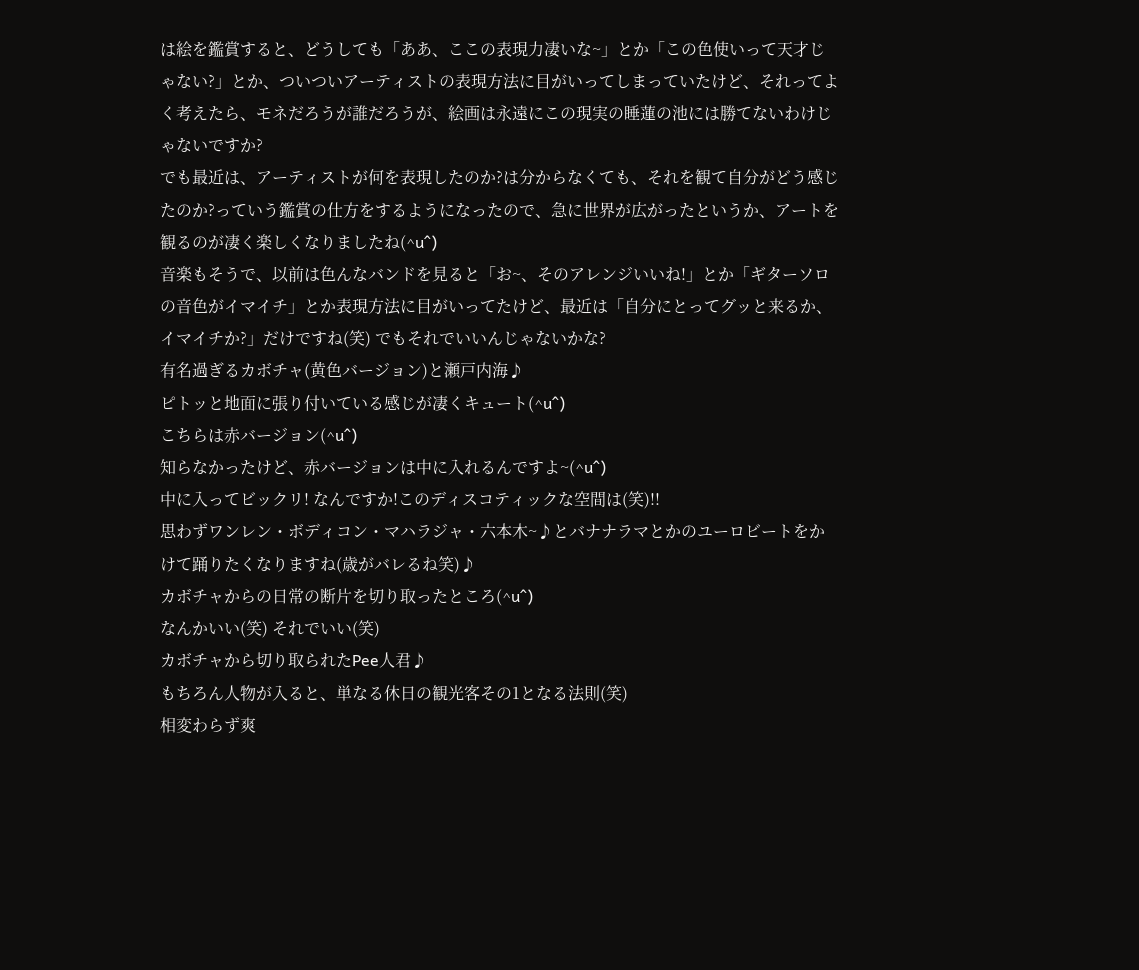は絵を鑑賞すると、どうしても「ああ、ここの表現力凄いな~」とか「この色使いって天才じゃない?」とか、ついついアーティストの表現方法に目がいってしまっていたけど、それってよく考えたら、モネだろうが誰だろうが、絵画は永遠にこの現実の睡蓮の池には勝てないわけじゃないですか?
でも最近は、アーティストが何を表現したのか?は分からなくても、それを観て自分がどう感じたのか?っていう鑑賞の仕方をするようになったので、急に世界が広がったというか、アートを観るのが凄く楽しくなりましたね(^u^)
音楽もそうで、以前は色んなバンドを見ると「お~、そのアレンジいいね!」とか「ギターソロの音色がイマイチ」とか表現方法に目がいってたけど、最近は「自分にとってグッと来るか、イマイチか?」だけですね(笑) でもそれでいいんじゃないかな?
有名過ぎるカボチャ(黄色バージョン)と瀬戸内海♪
ピトッと地面に張り付いている感じが凄くキュート(^u^)
こちらは赤バージョン(^u^)
知らなかったけど、赤バージョンは中に入れるんですよ~(^u^)
中に入ってビックリ! なんですか!このディスコティックな空間は(笑)!!
思わずワンレン・ボディコン・マハラジャ・六本木~♪とバナナラマとかのユーロビートをかけて踊りたくなりますね(歳がバレるね笑)♪
カボチャからの日常の断片を切り取ったところ(^u^)
なんかいい(笑) それでいい(笑)
カボチャから切り取られたPee人君♪
もちろん人物が入ると、単なる休日の観光客その1となる法則(笑)
相変わらず爽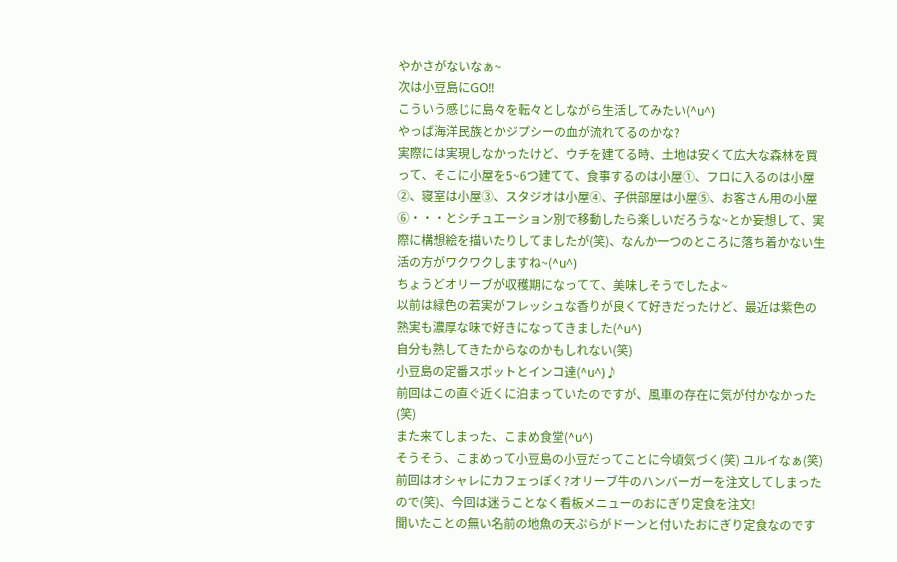やかさがないなぁ~
次は小豆島にGO!!
こういう感じに島々を転々としながら生活してみたい(^u^)
やっぱ海洋民族とかジプシーの血が流れてるのかな?
実際には実現しなかったけど、ウチを建てる時、土地は安くて広大な森林を買って、そこに小屋を5~6つ建てて、食事するのは小屋①、フロに入るのは小屋②、寝室は小屋③、スタジオは小屋④、子供部屋は小屋⑤、お客さん用の小屋⑥・・・とシチュエーション別で移動したら楽しいだろうな~とか妄想して、実際に構想絵を描いたりしてましたが(笑)、なんか一つのところに落ち着かない生活の方がワクワクしますね~(^u^)
ちょうどオリーブが収穫期になってて、美味しそうでしたよ~
以前は緑色の若実がフレッシュな香りが良くて好きだったけど、最近は紫色の熟実も濃厚な味で好きになってきました(^u^)
自分も熟してきたからなのかもしれない(笑)
小豆島の定番スポットとインコ達(^u^)♪
前回はこの直ぐ近くに泊まっていたのですが、風車の存在に気が付かなかった(笑)
また来てしまった、こまめ食堂(^u^)
そうそう、こまめって小豆島の小豆だってことに今頃気づく(笑) ユルイなぁ(笑)
前回はオシャレにカフェっぽく?オリーブ牛のハンバーガーを注文してしまったので(笑)、今回は迷うことなく看板メニューのおにぎり定食を注文!
聞いたことの無い名前の地魚の天ぷらがドーンと付いたおにぎり定食なのです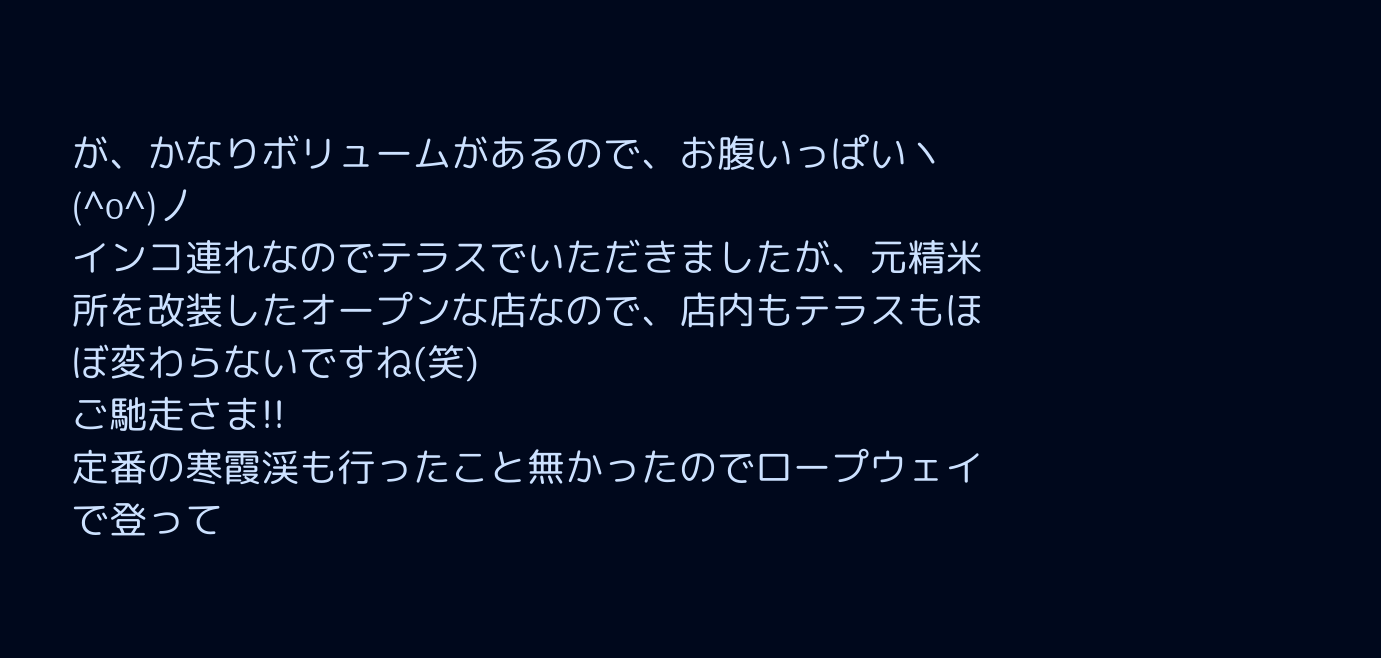が、かなりボリュームがあるので、お腹いっぱいヽ(^o^)丿
インコ連れなのでテラスでいただきましたが、元精米所を改装したオープンな店なので、店内もテラスもほぼ変わらないですね(笑)
ご馳走さま!!
定番の寒霞渓も行ったこと無かったのでロープウェイで登って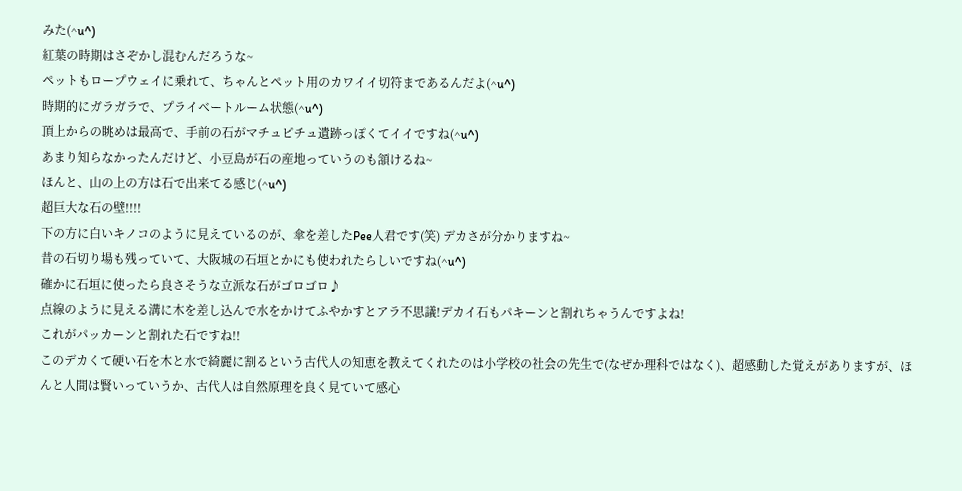みた(^u^)
紅葉の時期はさぞかし混むんだろうな~
ペットもロープウェイに乗れて、ちゃんとペット用のカワイイ切符まであるんだよ(^u^)
時期的にガラガラで、プライベートルーム状態(^u^)
頂上からの眺めは最高で、手前の石がマチュピチュ遺跡っぽくてイイですね(^u^)
あまり知らなかったんだけど、小豆島が石の産地っていうのも頷けるね~
ほんと、山の上の方は石で出来てる感じ(^u^)
超巨大な石の壁!!!!
下の方に白いキノコのように見えているのが、傘を差したPee人君です(笑) デカさが分かりますね~
昔の石切り場も残っていて、大阪城の石垣とかにも使われたらしいですね(^u^)
確かに石垣に使ったら良さそうな立派な石がゴロゴロ♪
点線のように見える溝に木を差し込んで水をかけてふやかすとアラ不思議!デカイ石もパキーンと割れちゃうんですよね!
これがパッカーンと割れた石ですね!!
このデカくて硬い石を木と水で綺麗に割るという古代人の知恵を教えてくれたのは小学校の社会の先生で(なぜか理科ではなく)、超感動した覚えがありますが、ほんと人間は賢いっていうか、古代人は自然原理を良く見ていて感心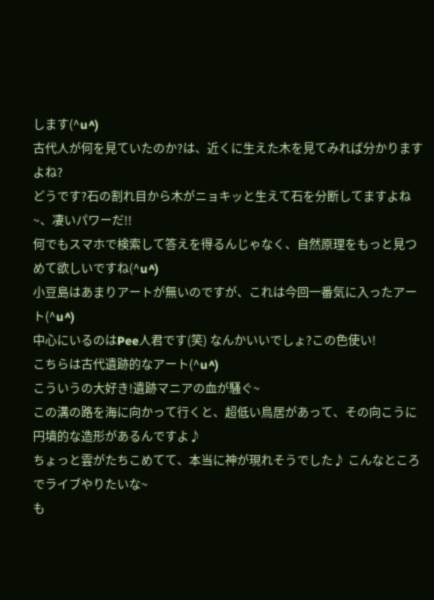します(^u^)
古代人が何を見ていたのか?は、近くに生えた木を見てみれば分かりますよね?
どうです?石の割れ目から木がニョキッと生えて石を分断してますよね~、凄いパワーだ!!
何でもスマホで検索して答えを得るんじゃなく、自然原理をもっと見つめて欲しいですね(^u^)
小豆島はあまりアートが無いのですが、これは今回一番気に入ったアート(^u^)
中心にいるのはPee人君です(笑) なんかいいでしょ?この色使い!
こちらは古代遺跡的なアート(^u^)
こういうの大好き!遺跡マニアの血が騒ぐ~
この溝の路を海に向かって行くと、超低い鳥居があって、その向こうに円墳的な造形があるんですよ♪
ちょっと雲がたちこめてて、本当に神が現れそうでした♪ こんなところでライブやりたいな~
も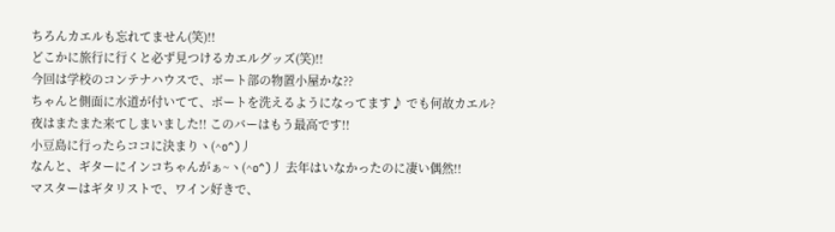ちろんカエルも忘れてません(笑)!!
どこかに旅行に行くと必ず見つけるカエルグッズ(笑)!!
今回は学校のコンテナハウスで、ボート部の物置小屋かな??
ちゃんと側面に水道が付いてて、ボートを洗えるようになってます♪ でも何故カエル?
夜はまたまた来てしまいました!! このバーはもう最高です!!
小豆島に行ったらココに決まりヽ(^o^)丿
なんと、ギターにインコちゃんがぁ~ヽ(^o^)丿 去年はいなかったのに凄い偶然!!
マスターはギタリストで、ワイン好きで、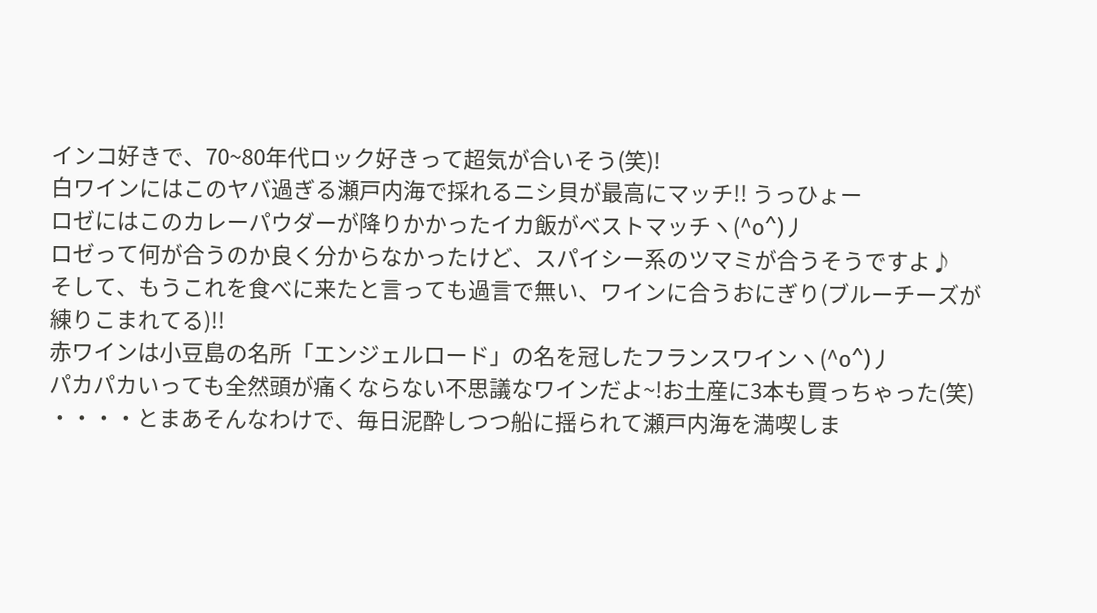インコ好きで、70~80年代ロック好きって超気が合いそう(笑)!
白ワインにはこのヤバ過ぎる瀬戸内海で採れるニシ貝が最高にマッチ!! うっひょー
ロゼにはこのカレーパウダーが降りかかったイカ飯がベストマッチヽ(^o^)丿
ロゼって何が合うのか良く分からなかったけど、スパイシー系のツマミが合うそうですよ♪
そして、もうこれを食べに来たと言っても過言で無い、ワインに合うおにぎり(ブルーチーズが練りこまれてる)!!
赤ワインは小豆島の名所「エンジェルロード」の名を冠したフランスワインヽ(^o^)丿
パカパカいっても全然頭が痛くならない不思議なワインだよ~!お土産に3本も買っちゃった(笑)
・・・・とまあそんなわけで、毎日泥酔しつつ船に揺られて瀬戸内海を満喫しま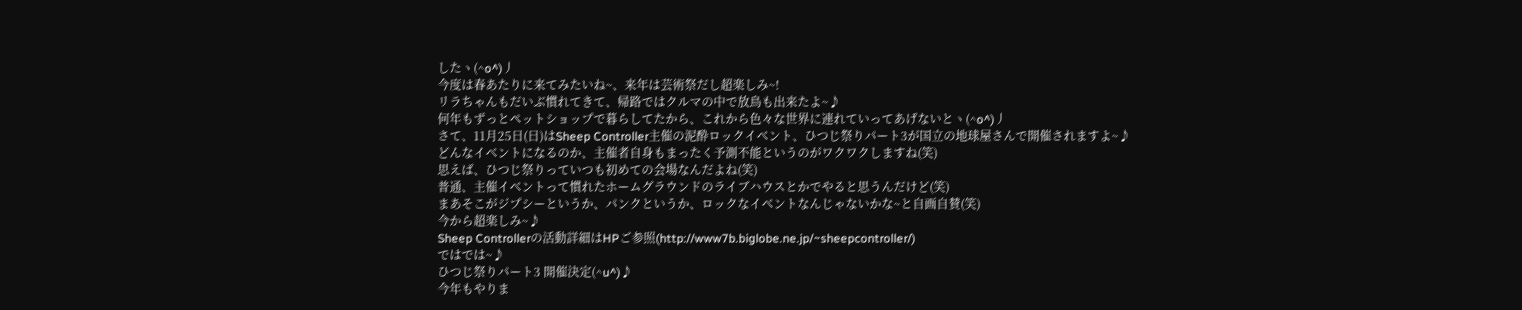したヽ(^o^)丿
今度は春あたりに来てみたいね~、来年は芸術祭だし超楽しみ~!
リラちゃんもだいぶ慣れてきて、帰路ではクルマの中で放鳥も出来たよ~♪
何年もずっとペットショップで暮らしてたから、これから色々な世界に連れていってあげないとヽ(^o^)丿
さて、11月25日(日)はSheep Controller主催の泥酔ロックイベント、ひつじ祭りパート3が国立の地球屋さんで開催されますよ~♪
どんなイベントになるのか、主催者自身もまったく予測不能というのがワクワクしますね(笑)
思えば、ひつじ祭りっていつも初めての会場なんだよね(笑)
普通、主催イベントって慣れたホームグラウンドのライブハウスとかでやると思うんだけど(笑)
まあそこがジプシーというか、パンクというか、ロックなイベントなんじゃないかな~と自画自賛(笑)
今から超楽しみ~♪
Sheep Controllerの活動詳細はHPご参照(http://www7b.biglobe.ne.jp/~sheepcontroller/)
ではでは~♪
ひつじ祭りパート3 開催決定(^u^)♪
今年もやりま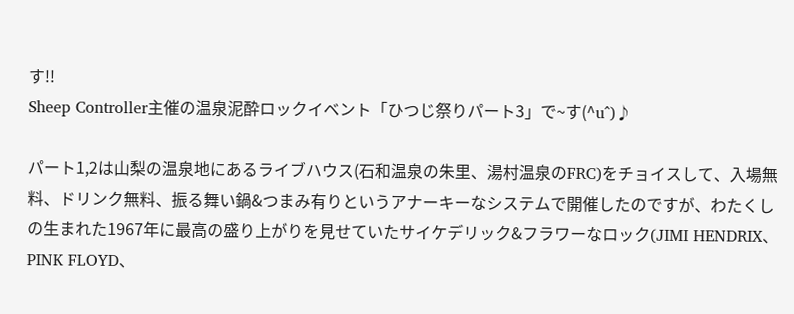す!!
Sheep Controller主催の温泉泥酔ロックイベント「ひつじ祭りパート3」で~す(^u^)♪

パート1,2は山梨の温泉地にあるライブハウス(石和温泉の朱里、湯村温泉のFRC)をチョイスして、入場無料、ドリンク無料、振る舞い鍋&つまみ有りというアナーキーなシステムで開催したのですが、わたくしの生まれた1967年に最高の盛り上がりを見せていたサイケデリック&フラワーなロック(JIMI HENDRIX、PINK FLOYD、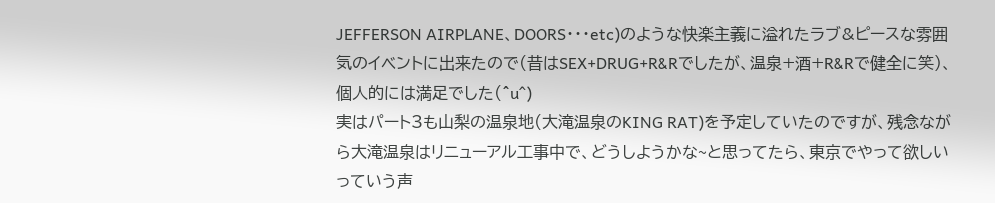JEFFERSON AIRPLANE、DOORS・・・etc)のような快楽主義に溢れたラブ&ピースな雰囲気のイベントに出来たので(昔はSEX+DRUG+R&Rでしたが、温泉+酒+R&Rで健全に笑)、個人的には満足でした(^u^)
実はパート3も山梨の温泉地(大滝温泉のKING RAT)を予定していたのですが、残念ながら大滝温泉はリニューアル工事中で、どうしようかな~と思ってたら、東京でやって欲しいっていう声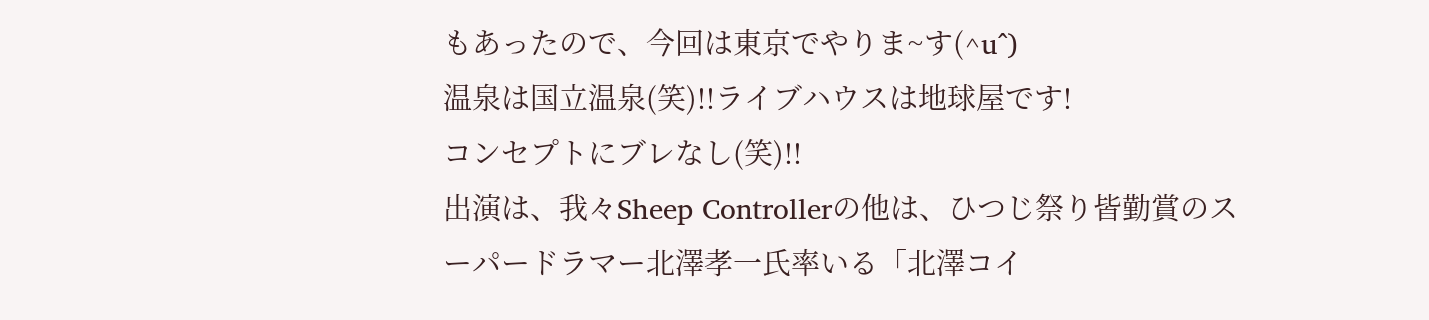もあったので、今回は東京でやりま~す(^u^)
温泉は国立温泉(笑)!!ライブハウスは地球屋です!
コンセプトにブレなし(笑)!!
出演は、我々Sheep Controllerの他は、ひつじ祭り皆勤賞のスーパードラマー北澤孝一氏率いる「北澤コイ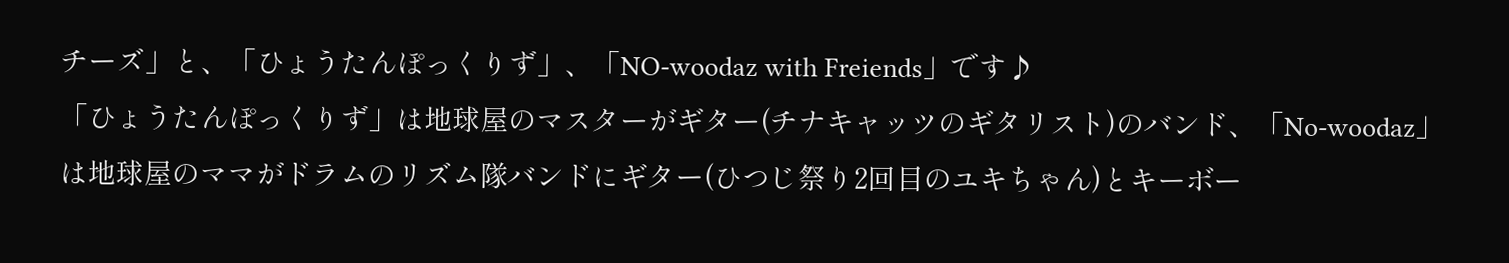チーズ」と、「ひょうたんぽっくりず」、「NO-woodaz with Freiends」です♪
「ひょうたんぽっくりず」は地球屋のマスターがギター(チナキャッツのギタリスト)のバンド、「No-woodaz」は地球屋のママがドラムのリズム隊バンドにギター(ひつじ祭り2回目のユキちゃん)とキーボー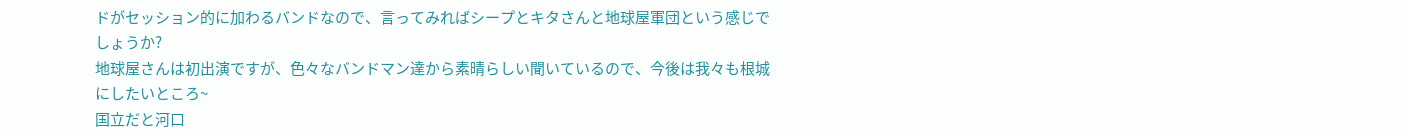ドがセッション的に加わるバンドなので、言ってみればシープとキタさんと地球屋軍団という感じでしょうか?
地球屋さんは初出演ですが、色々なバンドマン達から素晴らしい聞いているので、今後は我々も根城にしたいところ~
国立だと河口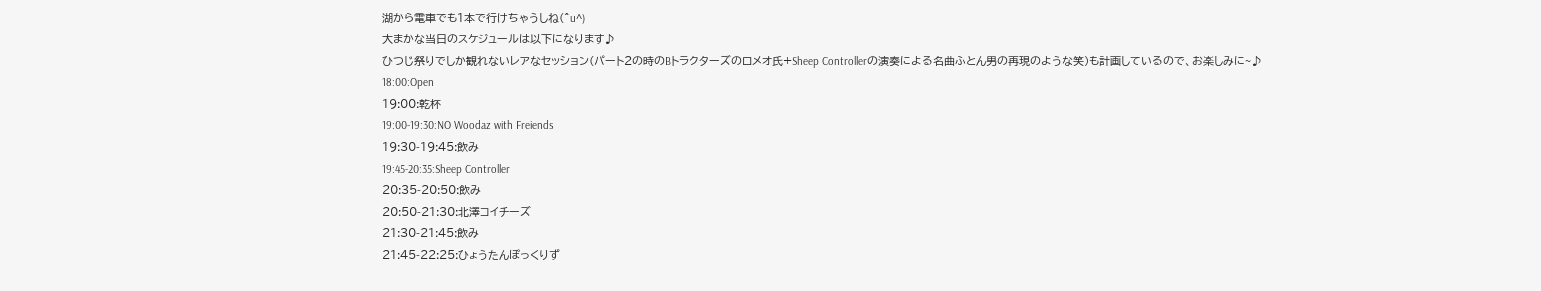湖から電車でも1本で行けちゃうしね(^u^)
大まかな当日のスケジュールは以下になります♪
ひつじ祭りでしか観れないレアなセッション(パート2の時のBトラクターズのロメオ氏+Sheep Controllerの演奏による名曲ふとん男の再現のような笑)も計画しているので、お楽しみに~♪
18:00:Open
19:00:乾杯
19:00-19:30:NO Woodaz with Freiends
19:30-19:45:飲み
19:45-20:35:Sheep Controller
20:35-20:50:飲み
20:50-21:30:北澤コイチーズ
21:30-21:45:飲み
21:45-22:25:ひょうたんぽっくりず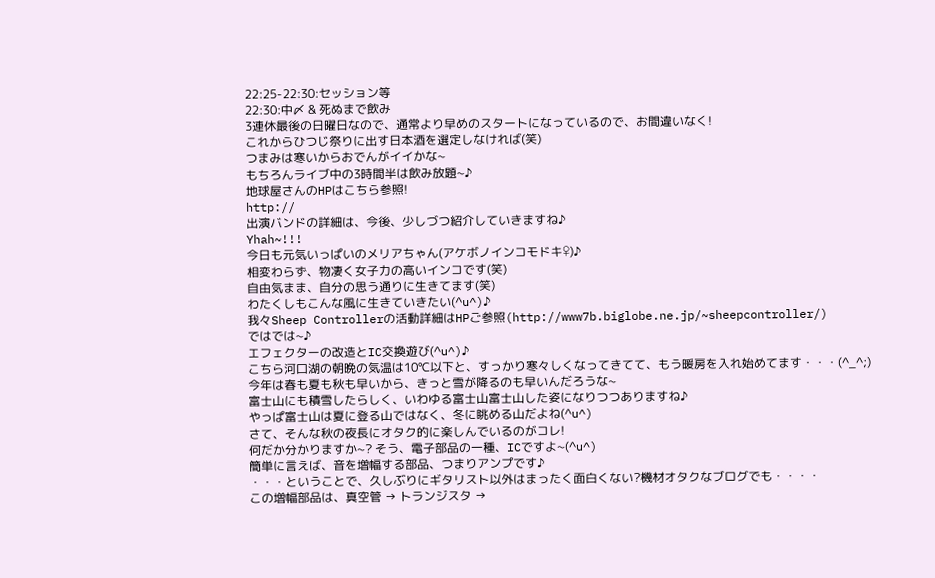22:25-22:30:セッション等
22:30:中〆 & 死ぬまで飲み
3連休最後の日曜日なので、通常より早めのスタートになっているので、お間違いなく!
これからひつじ祭りに出す日本酒を選定しなければ(笑)
つまみは寒いからおでんがイイかな~
もちろんライブ中の3時間半は飲み放題~♪
地球屋さんのHPはこちら参照!
http://
出演バンドの詳細は、今後、少しづつ紹介していきますね♪
Yhah~!!!
今日も元気いっぱいのメリアちゃん(アケボノインコモドキ♀)♪
相変わらず、物凄く女子力の高いインコです(笑)
自由気まま、自分の思う通りに生きてます(笑)
わたくしもこんな風に生きていきたい(^u^)♪
我々Sheep Controllerの活動詳細はHPご参照(http://www7b.biglobe.ne.jp/~sheepcontroller/)
ではでは~♪
エフェクターの改造とIC交換遊び(^u^)♪
こちら河口湖の朝晩の気温は10℃以下と、すっかり寒々しくなってきてて、もう暖房を入れ始めてます・・・(^_^;)
今年は春も夏も秋も早いから、きっと雪が降るのも早いんだろうな~
富士山にも積雪したらしく、いわゆる富士山富士山した姿になりつつありますね♪
やっぱ富士山は夏に登る山ではなく、冬に眺める山だよね(^u^)
さて、そんな秋の夜長にオタク的に楽しんでいるのがコレ!
何だか分かりますか~? そう、電子部品の一種、ICですよ~(^u^)
簡単に言えば、音を増幅する部品、つまりアンプです♪
・・・ということで、久しぶりにギタリスト以外はまったく面白くない?機材オタクなブログでも・・・・
この増幅部品は、真空管 → トランジスタ →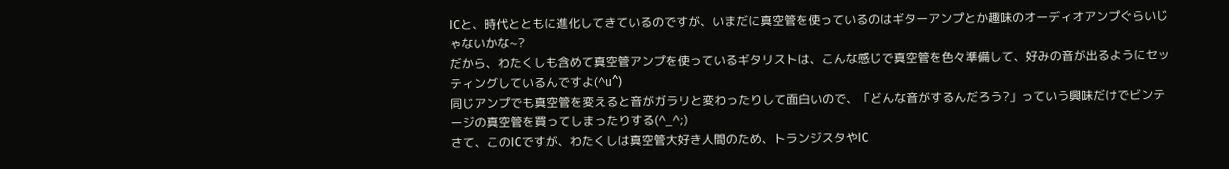ICと、時代とともに進化してきているのですが、いまだに真空管を使っているのはギターアンプとか趣味のオーディオアンプぐらいじゃないかな~?
だから、わたくしも含めて真空管アンプを使っているギタリストは、こんな感じで真空管を色々準備して、好みの音が出るようにセッティングしているんですよ(^u^)
同じアンプでも真空管を変えると音がガラリと変わったりして面白いので、「どんな音がするんだろう?」っていう興味だけでビンテージの真空管を買ってしまったりする(^_^;)
さて、このICですが、わたくしは真空管大好き人間のため、トランジスタやIC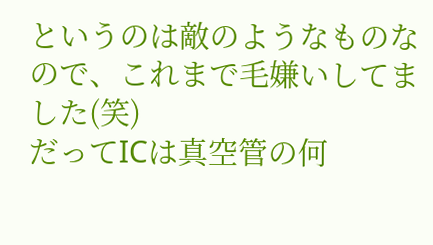というのは敵のようなものなので、これまで毛嫌いしてました(笑)
だってICは真空管の何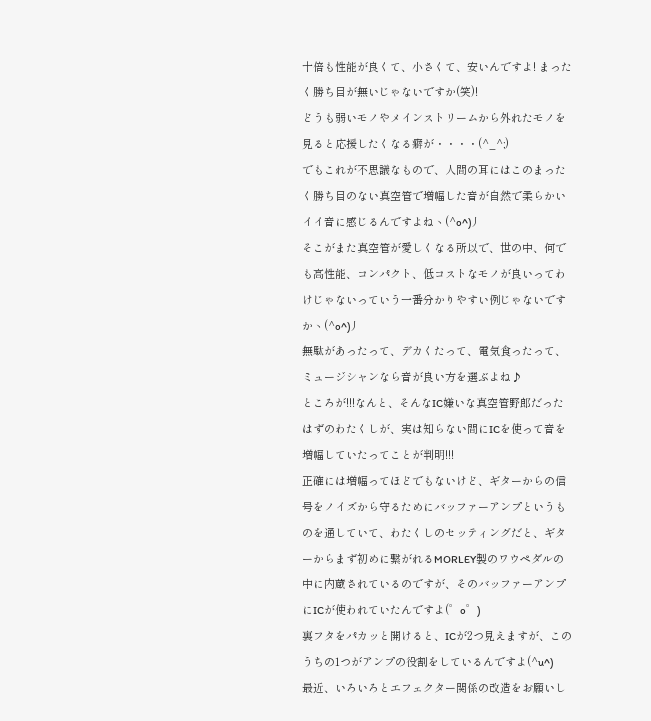十倍も性能が良くて、小さくて、安いんですよ! まったく勝ち目が無いじゃないですか(笑)!
どうも弱いモノやメインストリームから外れたモノを見ると応援したくなる癖が・・・・(^_^;)
でもこれが不思議なもので、人間の耳にはこのまったく勝ち目のない真空管で増幅した音が自然で柔らかいイイ音に感じるんですよねヽ(^o^)丿
そこがまた真空管が愛しくなる所以で、世の中、何でも高性能、コンパクト、低コストなモノが良いってわけじゃないっていう一番分かりやすい例じゃないですかヽ(^o^)丿
無駄があったって、デカくたって、電気食ったって、ミュージシャンなら音が良い方を選ぶよね♪
ところが!!!なんと、そんなIC嫌いな真空管野郎だったはずのわたくしが、実は知らない間にICを使って音を増幅していたってことが判明!!!
正確には増幅ってほどでもないけど、ギターからの信号をノイズから守るためにバッファーアンプというものを通していて、わたくしのセッティングだと、ギターからまず初めに繋がれるMORLEY製のワウペダルの中に内蔵されているのですが、そのバッファーアンプにICが使われていたんですよ(゜o゜)
裏フタをパカッと開けると、ICが2つ見えますが、このうちの1つがアンプの役割をしているんですよ(^u^)
最近、いろいろとエフェクター関係の改造をお願いし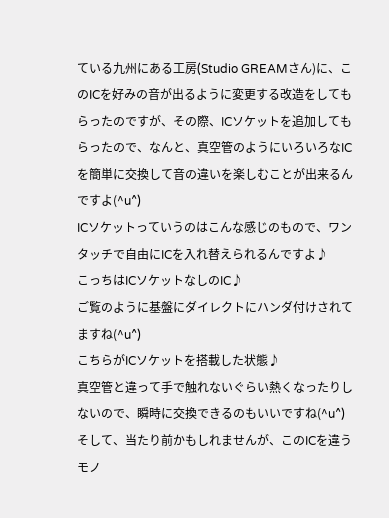ている九州にある工房(Studio GREAMさん)に、このICを好みの音が出るように変更する改造をしてもらったのですが、その際、ICソケットを追加してもらったので、なんと、真空管のようにいろいろなICを簡単に交換して音の違いを楽しむことが出来るんですよ(^u^)
ICソケットっていうのはこんな感じのもので、ワンタッチで自由にICを入れ替えられるんですよ♪
こっちはICソケットなしのIC♪
ご覧のように基盤にダイレクトにハンダ付けされてますね(^u^)
こちらがICソケットを搭載した状態♪
真空管と違って手で触れないぐらい熱くなったりしないので、瞬時に交換できるのもいいですね(^u^)
そして、当たり前かもしれませんが、このICを違うモノ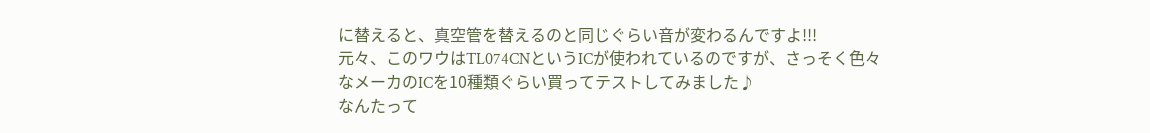に替えると、真空管を替えるのと同じぐらい音が変わるんですよ!!!
元々、このワウはTL074CNというICが使われているのですが、さっそく色々なメーカのICを10種類ぐらい買ってテストしてみました♪
なんたって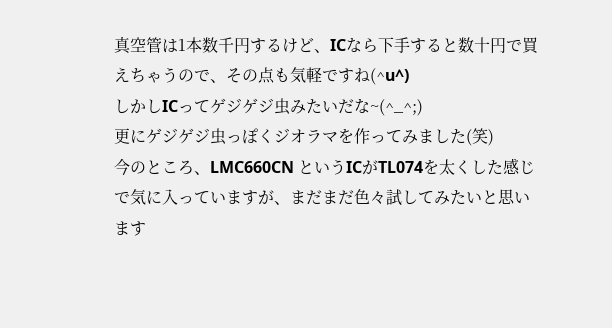真空管は1本数千円するけど、ICなら下手すると数十円で買えちゃうので、その点も気軽ですね(^u^)
しかしICってゲジゲジ虫みたいだな~(^_^;)
更にゲジゲジ虫っぽくジオラマを作ってみました(笑)
今のところ、LMC660CN というICがTL074を太くした感じで気に入っていますが、まだまだ色々試してみたいと思います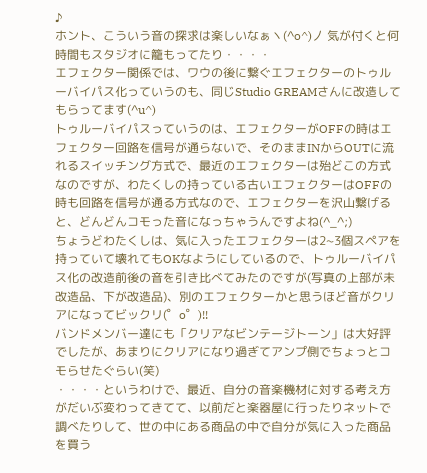♪
ホント、こういう音の探求は楽しいなぁヽ(^o^)丿 気が付くと何時間もスタジオに籠もってたり・・・・
エフェクター関係では、ワウの後に繋ぐエフェクターのトゥルーバイパス化っていうのも、同じStudio GREAMさんに改造してもらってます(^u^)
トゥルーバイパスっていうのは、エフェクターがOFFの時はエフェクター回路を信号が通らないで、そのままINからOUTに流れるスイッチング方式で、最近のエフェクターは殆どこの方式なのですが、わたくしの持っている古いエフェクターはOFFの時も回路を信号が通る方式なので、エフェクターを沢山繋げると、どんどんコモった音になっちゃうんですよね(^_^;)
ちょうどわたくしは、気に入ったエフェクターは2~3個スペアを持っていて壊れてもOKなようにしているので、トゥルーバイパス化の改造前後の音を引き比べてみたのですが(写真の上部が未改造品、下が改造品)、別のエフェクターかと思うほど音がクリアになってビックリ(゜o゜)!!
バンドメンバー達にも「クリアなビンテージトーン」は大好評でしたが、あまりにクリアになり過ぎてアンプ側でちょっとコモらせたぐらい(笑)
・・・・というわけで、最近、自分の音楽機材に対する考え方がだいぶ変わってきてて、以前だと楽器屋に行ったりネットで調べたりして、世の中にある商品の中で自分が気に入った商品を買う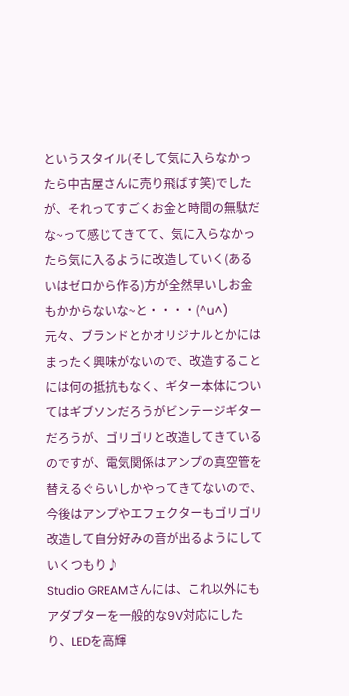というスタイル(そして気に入らなかったら中古屋さんに売り飛ばす笑)でしたが、それってすごくお金と時間の無駄だな~って感じてきてて、気に入らなかったら気に入るように改造していく(あるいはゼロから作る)方が全然早いしお金もかからないな~と・・・・(^u^)
元々、ブランドとかオリジナルとかにはまったく興味がないので、改造することには何の抵抗もなく、ギター本体についてはギブソンだろうがビンテージギターだろうが、ゴリゴリと改造してきているのですが、電気関係はアンプの真空管を替えるぐらいしかやってきてないので、今後はアンプやエフェクターもゴリゴリ改造して自分好みの音が出るようにしていくつもり♪
Studio GREAMさんには、これ以外にもアダプターを一般的な9V対応にしたり、LEDを高輝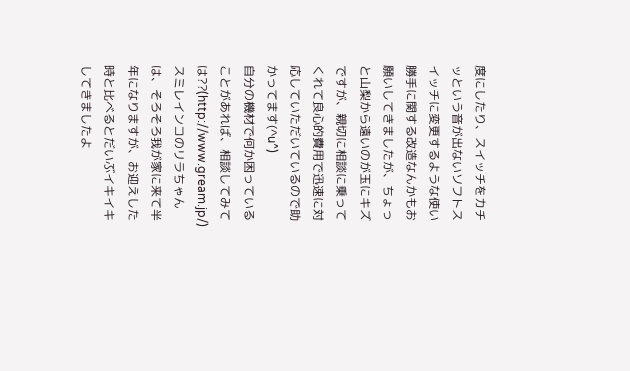度にしたり、スイッチをカチッという音が出ないソフトスイッチに変更するような使い勝手に関する改造なんかもお願いしてきましたが、ちょっと山梨から遠いのが玉にキズですが、親切に相談に乗ってくれて良心的費用で迅速に対応していただいているので助かってます(^u^)
自分の機材で何か困っていることがあれば、相談してみては??(http://www.gream.jp/)
スミレインコのリラちゃんは、そろそろ我が家に来て半年になりますが、お迎えした時と比べるとだいぶイキイキしてきましたよ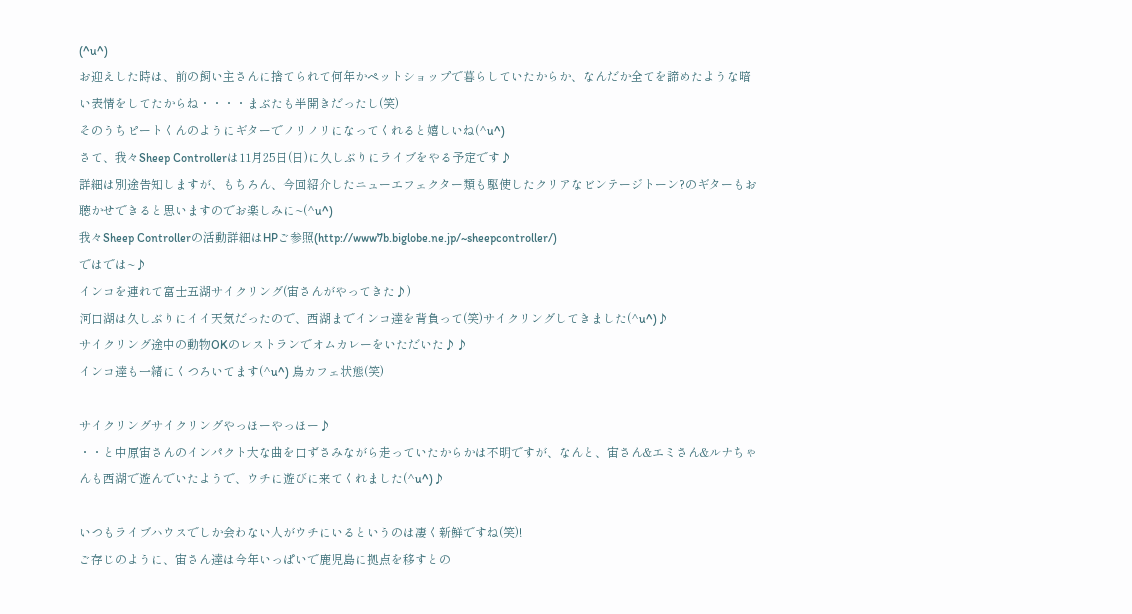(^u^)
お迎えした時は、前の飼い主さんに捨てられて何年かペットショップで暮らしていたからか、なんだか全てを諦めたような暗い表情をしてたからね・・・・まぶたも半開きだったし(笑)
そのうちピートくんのようにギターでノリノリになってくれると嬉しいね(^u^)
さて、我々Sheep Controllerは11月25日(日)に久しぶりにライブをやる予定です♪
詳細は別途告知しますが、もちろん、今回紹介したニューエフェクター類も駆使したクリアなビンテージトーン?のギターもお聴かせできると思いますのでお楽しみに~(^u^)
我々Sheep Controllerの活動詳細はHPご参照(http://www7b.biglobe.ne.jp/~sheepcontroller/)
ではでは~♪
インコを連れて富士五湖サイクリング(宙さんがやってきた♪)
河口湖は久しぶりにイイ天気だったので、西湖までインコ達を背負って(笑)サイクリングしてきました(^u^)♪
サイクリング途中の動物OKのレストランでオムカレーをいただいた♪♪
インコ達も一緒にくつろいてます(^u^) 鳥カフェ状態(笑)

サイクリングサイクリングやっほーやっほー♪
・・と中原宙さんのインパクト大な曲を口ずさみながら走っていたからかは不明ですが、なんと、宙さん&エミさん&ルナちゃんも西湖で遊んでいたようで、ウチに遊びに来てくれました(^u^)♪

いつもライブハウスでしか会わない人がウチにいるというのは凄く新鮮ですね(笑)!
ご存じのように、宙さん達は今年いっぱいで鹿児島に拠点を移すとの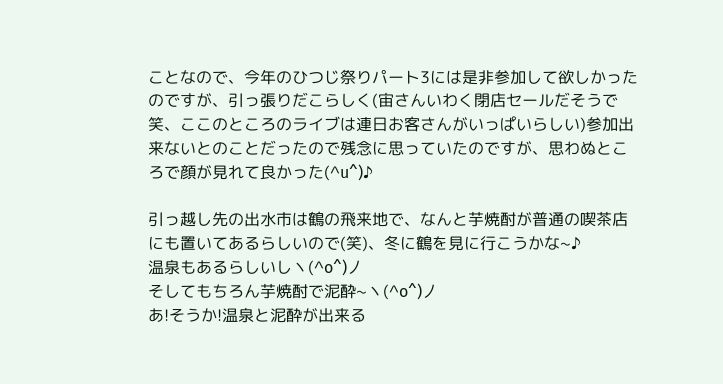ことなので、今年のひつじ祭りパート3には是非参加して欲しかったのですが、引っ張りだこらしく(宙さんいわく閉店セールだそうで笑、ここのところのライブは連日お客さんがいっぱいらしい)参加出来ないとのことだったので残念に思っていたのですが、思わぬところで顔が見れて良かった(^u^)♪

引っ越し先の出水市は鶴の飛来地で、なんと芋焼酎が普通の喫茶店にも置いてあるらしいので(笑)、冬に鶴を見に行こうかな~♪
温泉もあるらしいしヽ(^o^)丿
そしてもちろん芋焼酎で泥酔~ヽ(^o^)丿
あ!そうか!温泉と泥酔が出来る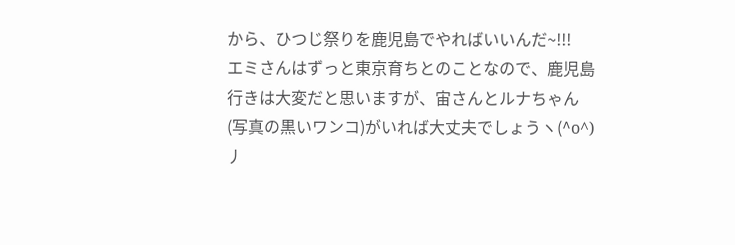から、ひつじ祭りを鹿児島でやればいいんだ~!!!
エミさんはずっと東京育ちとのことなので、鹿児島行きは大変だと思いますが、宙さんとルナちゃん(写真の黒いワンコ)がいれば大丈夫でしょうヽ(^o^)丿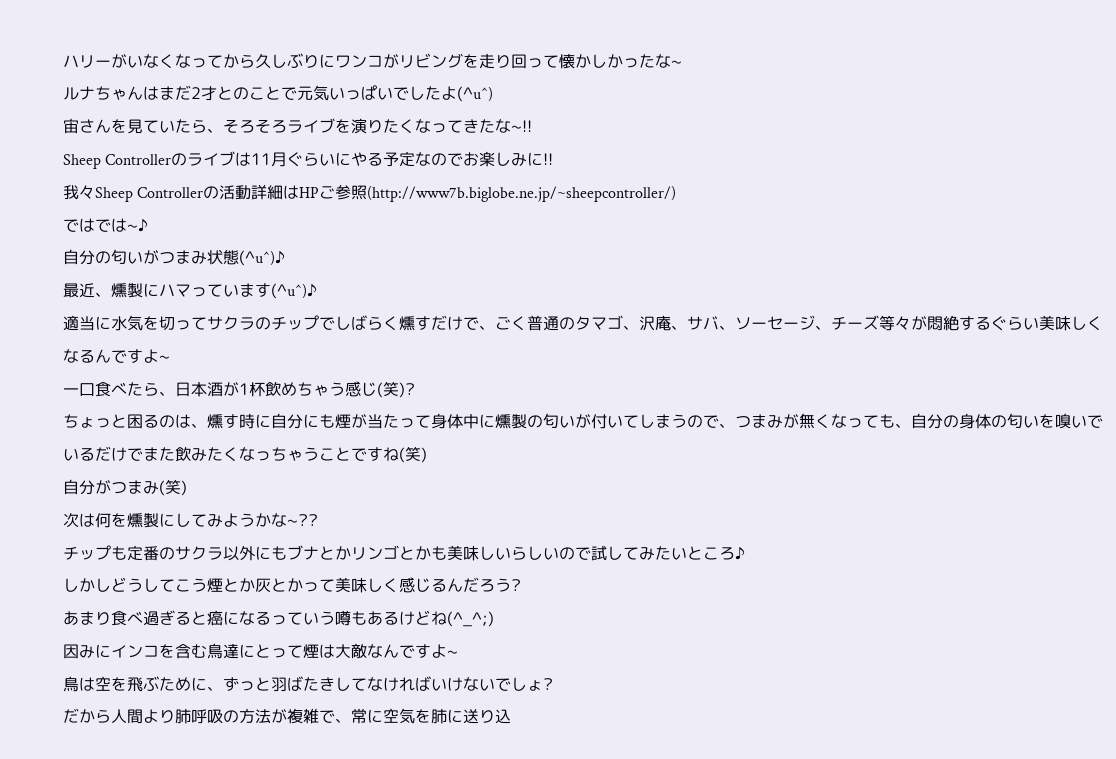ハリーがいなくなってから久しぶりにワンコがリビングを走り回って懐かしかったな~
ルナちゃんはまだ2才とのことで元気いっぱいでしたよ(^u^)
宙さんを見ていたら、そろそろライブを演りたくなってきたな~!!
Sheep Controllerのライブは11月ぐらいにやる予定なのでお楽しみに!!
我々Sheep Controllerの活動詳細はHPご参照(http://www7b.biglobe.ne.jp/~sheepcontroller/)
ではでは~♪
自分の匂いがつまみ状態(^u^)♪
最近、燻製にハマっています(^u^)♪
適当に水気を切ってサクラのチップでしばらく燻すだけで、ごく普通のタマゴ、沢庵、サバ、ソーセージ、チーズ等々が悶絶するぐらい美味しくなるんですよ~
一口食べたら、日本酒が1杯飲めちゃう感じ(笑)?
ちょっと困るのは、燻す時に自分にも煙が当たって身体中に燻製の匂いが付いてしまうので、つまみが無くなっても、自分の身体の匂いを嗅いでいるだけでまた飲みたくなっちゃうことですね(笑)
自分がつまみ(笑)
次は何を燻製にしてみようかな~??
チップも定番のサクラ以外にもブナとかリンゴとかも美味しいらしいので試してみたいところ♪
しかしどうしてこう煙とか灰とかって美味しく感じるんだろう?
あまり食べ過ぎると癌になるっていう噂もあるけどね(^_^;)
因みにインコを含む鳥達にとって煙は大敵なんですよ~
鳥は空を飛ぶために、ずっと羽ばたきしてなければいけないでしょ?
だから人間より肺呼吸の方法が複雑で、常に空気を肺に送り込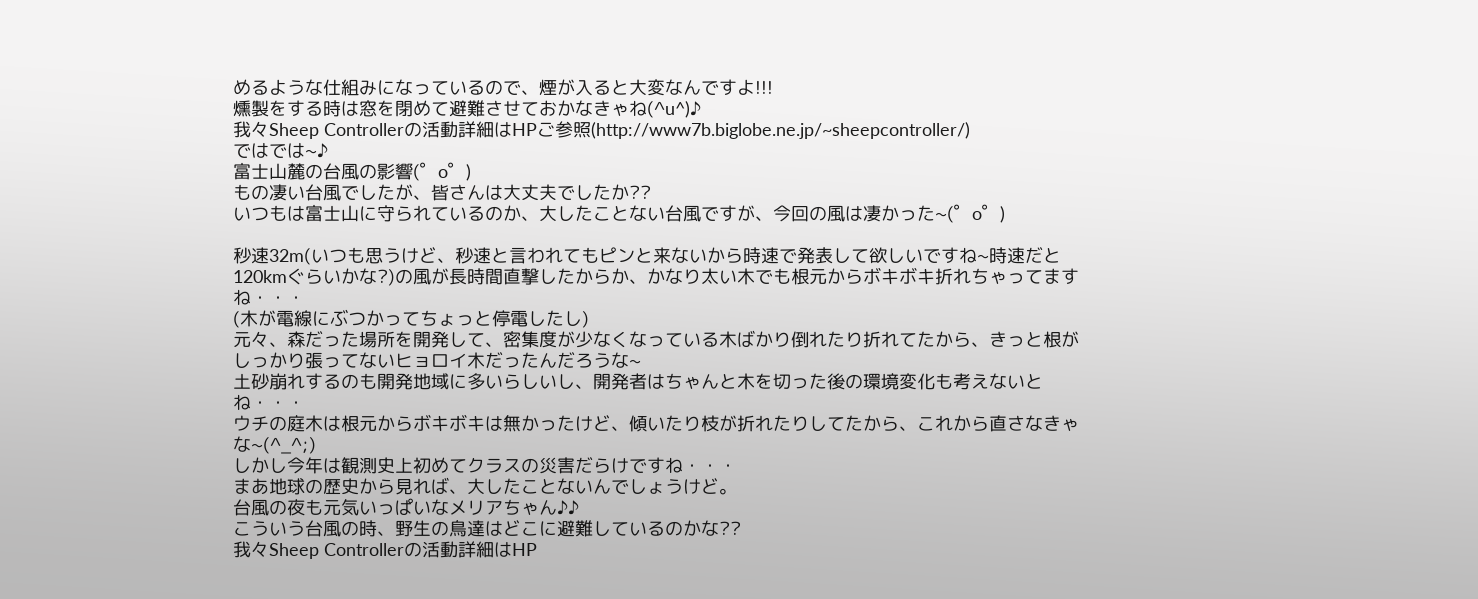めるような仕組みになっているので、煙が入ると大変なんですよ!!!
燻製をする時は窓を閉めて避難させておかなきゃね(^u^)♪
我々Sheep Controllerの活動詳細はHPご参照(http://www7b.biglobe.ne.jp/~sheepcontroller/)
ではでは~♪
富士山麓の台風の影響(゜o゜)
もの凄い台風でしたが、皆さんは大丈夫でしたか??
いつもは富士山に守られているのか、大したことない台風ですが、今回の風は凄かった~(゜o゜)

秒速32m(いつも思うけど、秒速と言われてもピンと来ないから時速で発表して欲しいですね~時速だと120kmぐらいかな?)の風が長時間直撃したからか、かなり太い木でも根元からボキボキ折れちゃってますね・・・
(木が電線にぶつかってちょっと停電したし)
元々、森だった場所を開発して、密集度が少なくなっている木ばかり倒れたり折れてたから、きっと根がしっかり張ってないヒョロイ木だったんだろうな~
土砂崩れするのも開発地域に多いらしいし、開発者はちゃんと木を切った後の環境変化も考えないとね・・・
ウチの庭木は根元からボキボキは無かったけど、傾いたり枝が折れたりしてたから、これから直さなきゃな~(^_^;)
しかし今年は観測史上初めてクラスの災害だらけですね・・・
まあ地球の歴史から見れば、大したことないんでしょうけど。
台風の夜も元気いっぱいなメリアちゃん♪♪
こういう台風の時、野生の鳥達はどこに避難しているのかな??
我々Sheep Controllerの活動詳細はHP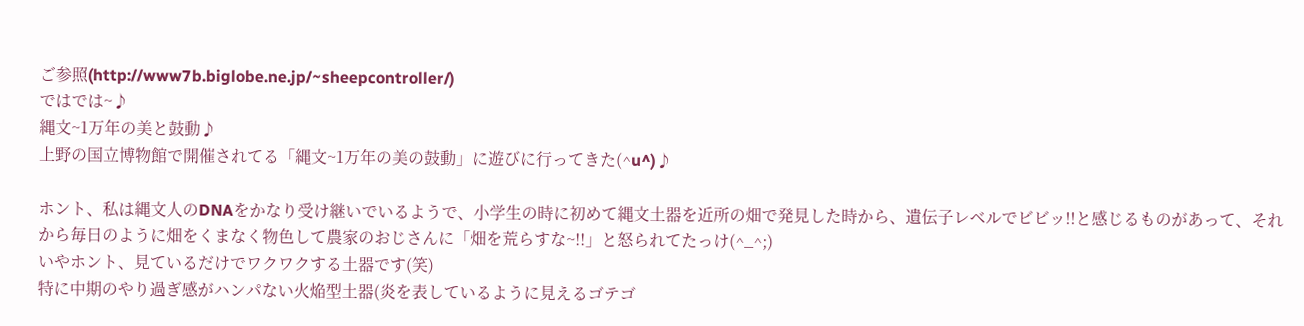ご参照(http://www7b.biglobe.ne.jp/~sheepcontroller/)
ではでは~♪
縄文~1万年の美と鼓動♪
上野の国立博物館で開催されてる「縄文~1万年の美の鼓動」に遊びに行ってきた(^u^)♪

ホント、私は縄文人のDNAをかなり受け継いでいるようで、小学生の時に初めて縄文土器を近所の畑で発見した時から、遺伝子レベルでビビッ!!と感じるものがあって、それから毎日のように畑をくまなく物色して農家のおじさんに「畑を荒らすな~!!」と怒られてたっけ(^_^;)
いやホント、見ているだけでワクワクする土器です(笑)
特に中期のやり過ぎ感がハンパない火焔型土器(炎を表しているように見えるゴテゴ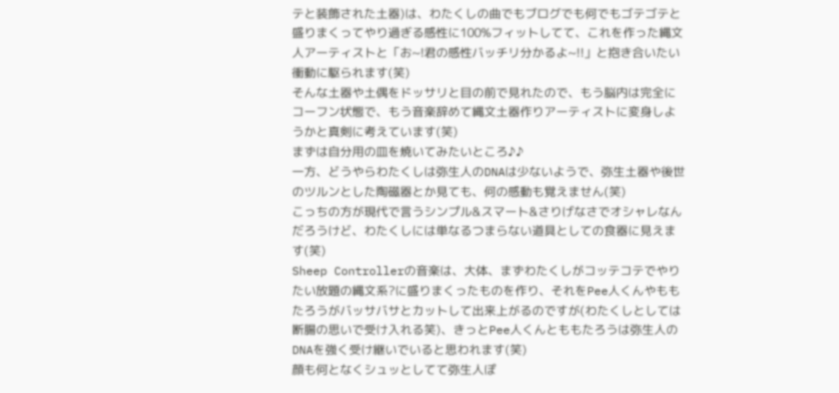テと装飾された土器)は、わたくしの曲でもブログでも何でもゴテゴテと盛りまくってやり過ぎる感性に100%フィットしてて、これを作った縄文人アーティストと「お~!君の感性バッチリ分かるよ~!!」と抱き合いたい衝動に駆られます(笑)
そんな土器や土偶をドッサリと目の前で見れたので、もう脳内は完全にコーフン状態で、もう音楽辞めて縄文土器作りアーティストに変身しようかと真剣に考えています(笑)
まずは自分用の皿を焼いてみたいところ♪♪
一方、どうやらわたくしは弥生人のDNAは少ないようで、弥生土器や後世のツルンとした陶磁器とか見ても、何の感動も覚えません(笑)
こっちの方が現代で言うシンプル&スマート&さりげなさでオシャレなんだろうけど、わたくしには単なるつまらない道具としての食器に見えます(笑)
Sheep Controllerの音楽は、大体、まずわたくしがコッテコテでやりたい放題の縄文系?に盛りまくったものを作り、それをPee人くんやももたろうがバッサバサとカットして出来上がるのですが(わたくしとしては断腸の思いで受け入れる笑)、きっとPee人くんとももたろうは弥生人のDNAを強く受け継いでいると思われます(笑)
顔も何となくシュッとしてて弥生人ぽ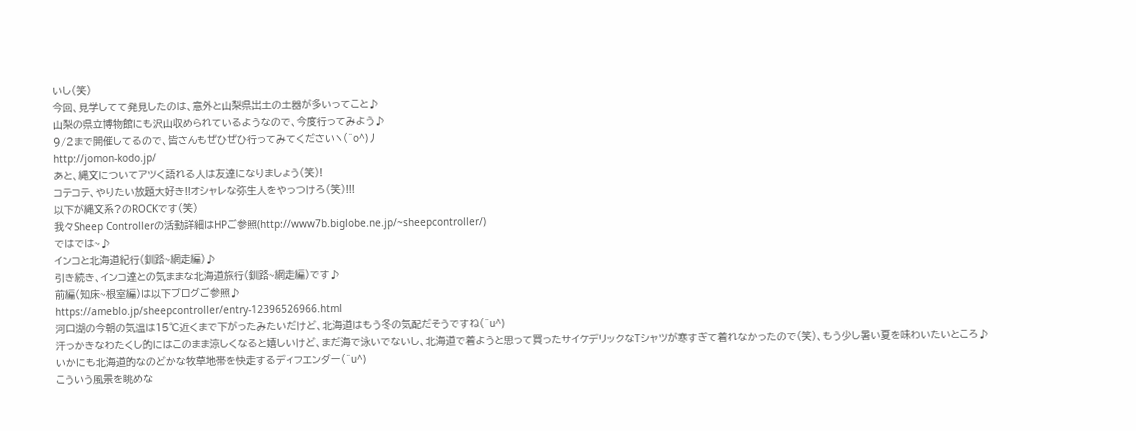いし(笑)
今回、見学してて発見したのは、意外と山梨県出土の土器が多いってこと♪
山梨の県立博物館にも沢山収められているようなので、今度行ってみよう♪
9/2まで開催してるので、皆さんもぜひぜひ行ってみてくださいヽ(^o^)丿
http://jomon-kodo.jp/
あと、縄文についてアツく語れる人は友達になりましょう(笑)!
コテコテ、やりたい放題大好き!!オシャレな弥生人をやっつけろ(笑)!!!
以下が縄文系?のROCKです(笑)
我々Sheep Controllerの活動詳細はHPご参照(http://www7b.biglobe.ne.jp/~sheepcontroller/)
ではでは~♪
インコと北海道紀行(釧路~網走編)♪
引き続き、インコ達との気ままな北海道旅行(釧路~網走編)です♪
前編(知床~根室編)は以下ブログご参照♪
https://ameblo.jp/sheepcontroller/entry-12396526966.html
河口湖の今朝の気温は15℃近くまで下がったみたいだけど、北海道はもう冬の気配だそうですね(^u^)
汗っかきなわたくし的にはこのまま涼しくなると嬉しいけど、まだ海で泳いでないし、北海道で着ようと思って買ったサイケデリックなTシャツが寒すぎて着れなかったので(笑)、もう少し暑い夏を味わいたいところ♪
いかにも北海道的なのどかな牧草地帯を快走するディフエンダー(^u^)
こういう風景を眺めな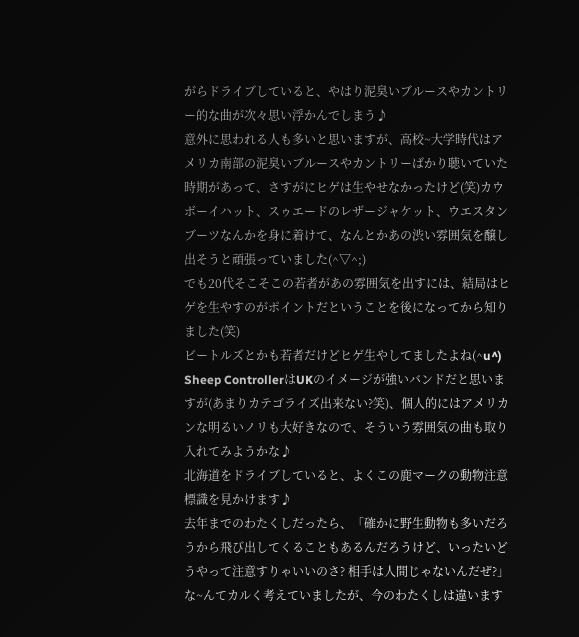がらドライブしていると、やはり泥臭いブルースやカントリー的な曲が次々思い浮かんでしまう♪
意外に思われる人も多いと思いますが、高校~大学時代はアメリカ南部の泥臭いブルースやカントリーばかり聴いていた時期があって、さすがにヒゲは生やせなかったけど(笑)カウボーイハット、スゥエードのレザージャケット、ウエスタンブーツなんかを身に着けて、なんとかあの渋い雰囲気を醸し出そうと頑張っていました(^▽^;)
でも20代そこそこの若者があの雰囲気を出すには、結局はヒゲを生やすのがポイントだということを後になってから知りました(笑)
ビートルズとかも若者だけどヒゲ生やしてましたよね(^u^)
Sheep ControllerはUKのイメージが強いバンドだと思いますが(あまりカテゴライズ出来ない?笑)、個人的にはアメリカンな明るいノリも大好きなので、そういう雰囲気の曲も取り入れてみようかな♪
北海道をドライブしていると、よくこの鹿マークの動物注意標識を見かけます♪
去年までのわたくしだったら、「確かに野生動物も多いだろうから飛び出してくることもあるんだろうけど、いったいどうやって注意すりゃいいのさ? 相手は人間じゃないんだぜ?」な~んてカルく考えていましたが、今のわたくしは違います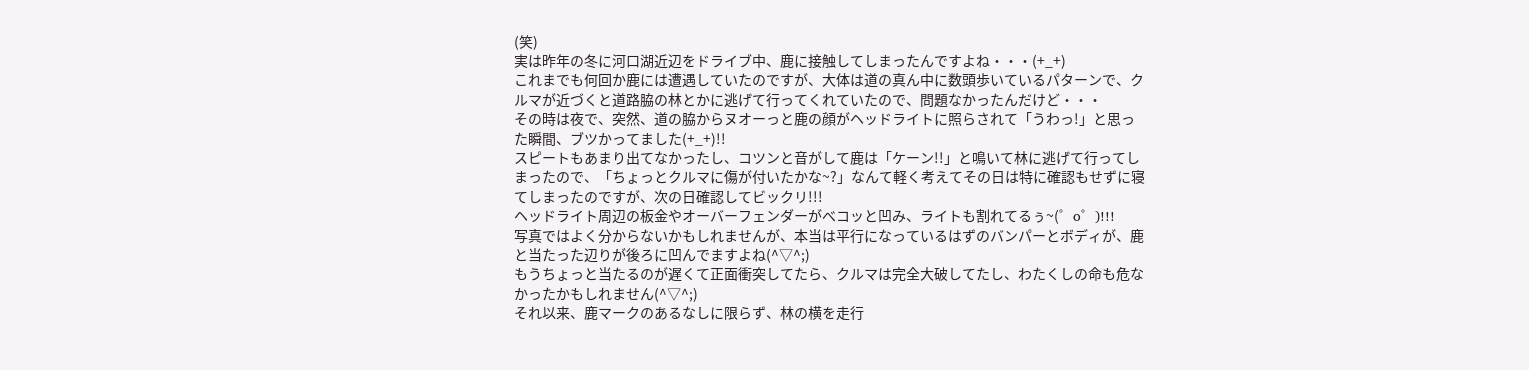(笑)
実は昨年の冬に河口湖近辺をドライブ中、鹿に接触してしまったんですよね・・・(+_+)
これまでも何回か鹿には遭遇していたのですが、大体は道の真ん中に数頭歩いているパターンで、クルマが近づくと道路脇の林とかに逃げて行ってくれていたので、問題なかったんだけど・・・
その時は夜で、突然、道の脇からヌオーっと鹿の顔がヘッドライトに照らされて「うわっ!」と思った瞬間、ブツかってました(+_+)!!
スピートもあまり出てなかったし、コツンと音がして鹿は「ケーン!!」と鳴いて林に逃げて行ってしまったので、「ちょっとクルマに傷が付いたかな~?」なんて軽く考えてその日は特に確認もせずに寝てしまったのですが、次の日確認してビックリ!!!
ヘッドライト周辺の板金やオーバーフェンダーがべコッと凹み、ライトも割れてるぅ~(゜o゜)!!!
写真ではよく分からないかもしれませんが、本当は平行になっているはずのバンパーとボディが、鹿と当たった辺りが後ろに凹んでますよね(^▽^;)
もうちょっと当たるのが遅くて正面衝突してたら、クルマは完全大破してたし、わたくしの命も危なかったかもしれません(^▽^;)
それ以来、鹿マークのあるなしに限らず、林の横を走行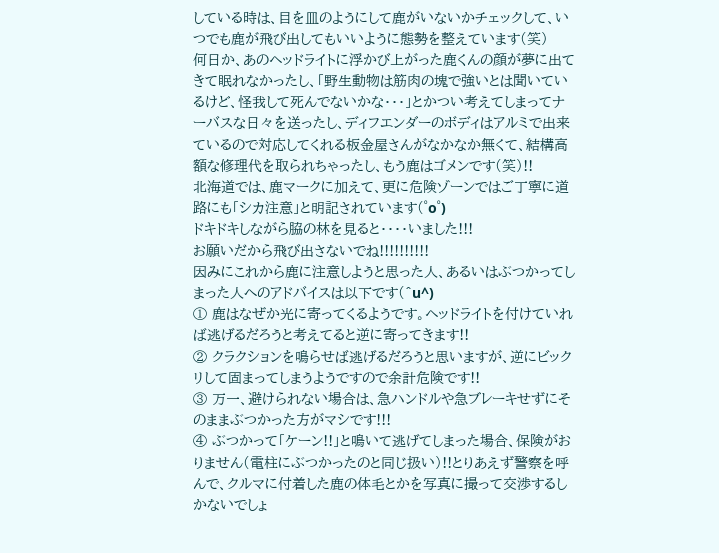している時は、目を皿のようにして鹿がいないかチェックして、いつでも鹿が飛び出してもいいように態勢を整えています(笑)
何日か、あのヘッドライトに浮かび上がった鹿くんの顔が夢に出てきて眠れなかったし、「野生動物は筋肉の塊で強いとは聞いているけど、怪我して死んでないかな・・・」とかつい考えてしまってナーバスな日々を送ったし、ディフエンダーのボディはアルミで出来ているので対応してくれる板金屋さんがなかなか無くて、結構高額な修理代を取られちゃったし、もう鹿はゴメンです(笑)!!
北海道では、鹿マークに加えて、更に危険ゾーンではご丁寧に道路にも「シカ注意」と明記されています(゜o゜)
ドキドキしながら脇の林を見ると・・・・いました!!!
お願いだから飛び出さないでね!!!!!!!!!!
因みにこれから鹿に注意しようと思った人、あるいはぶつかってしまった人へのアドバイスは以下です(^u^)
① 鹿はなぜか光に寄ってくるようです。ヘッドライトを付けていれば逃げるだろうと考えてると逆に寄ってきます!!
② クラクションを鳴らせば逃げるだろうと思いますが、逆にビックリして固まってしまうようですので余計危険です!!
③ 万一、避けられない場合は、急ハンドルや急ブレーキせずにそのままぶつかった方がマシです!!!
④ ぶつかって「ケーン!!」と鳴いて逃げてしまった場合、保険がおりません(電柱にぶつかったのと同じ扱い)!!とりあえず警察を呼んで、クルマに付着した鹿の体毛とかを写真に撮って交渉するしかないでしょ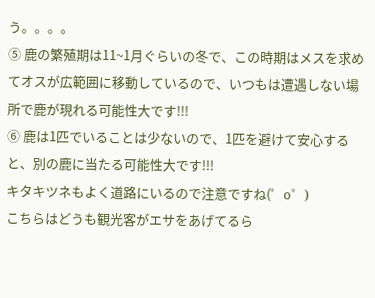う。。。。
⑤ 鹿の繁殖期は11~1月ぐらいの冬で、この時期はメスを求めてオスが広範囲に移動しているので、いつもは遭遇しない場所で鹿が現れる可能性大です!!!
⑥ 鹿は1匹でいることは少ないので、1匹を避けて安心すると、別の鹿に当たる可能性大です!!!
キタキツネもよく道路にいるので注意ですね(゜o゜)
こちらはどうも観光客がエサをあげてるら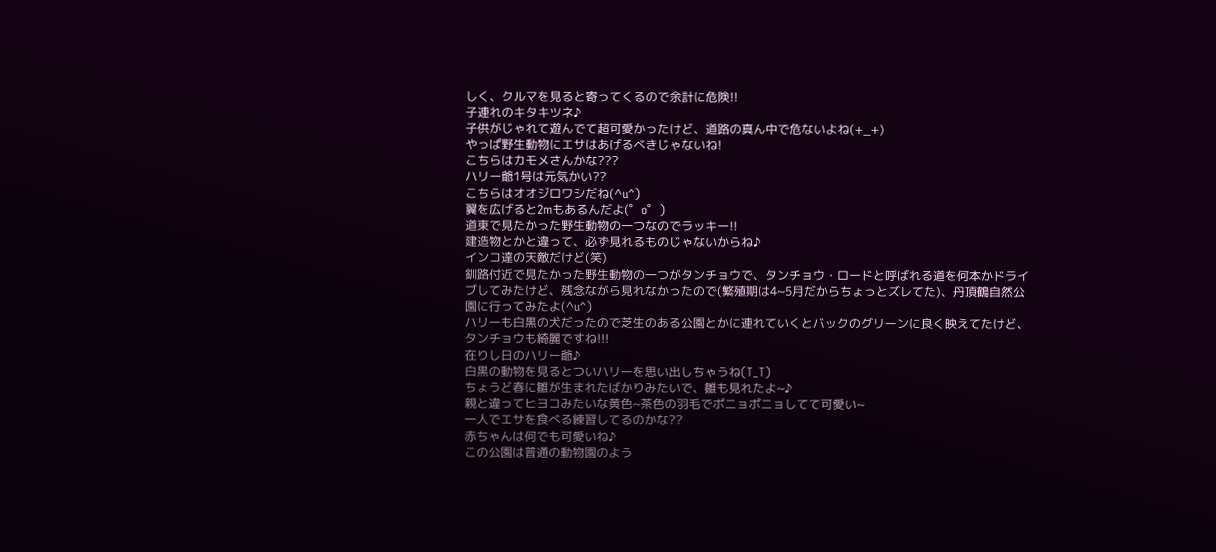しく、クルマを見ると寄ってくるので余計に危険!!
子連れのキタキツネ♪
子供がじゃれて遊んでて超可愛かったけど、道路の真ん中で危ないよね(+_+)
やっぱ野生動物にエサはあげるべきじゃないね!
こちらはカモメさんかな???
ハリー爺1号は元気かい??
こちらはオオジロワシだね(^u^)
翼を広げると2mもあるんだよ(゜o゜)
道東で見たかった野生動物の一つなのでラッキー!!
建造物とかと違って、必ず見れるものじゃないからね♪
インコ達の天敵だけど(笑)
釧路付近で見たかった野生動物の一つがタンチョウで、タンチョウ・ロードと呼ばれる道を何本かドライブしてみたけど、残念ながら見れなかったので(繁殖期は4~5月だからちょっとズレてた)、丹頂鶴自然公園に行ってみたよ(^u^)
ハリーも白黒の犬だったので芝生のある公園とかに連れていくとバックのグリーンに良く映えてたけど、タンチョウも綺麗ですね!!!
在りし日のハリー爺♪
白黒の動物を見るとついハリーを思い出しちゃうね(T_T)
ちょうど春に雛が生まれたばかりみたいで、雛も見れたよ~♪
親と違ってヒヨコみたいな黄色~茶色の羽毛でポニョポニョしてて可愛い~
一人でエサを食べる練習してるのかな??
赤ちゃんは何でも可愛いね♪
この公園は普通の動物園のよう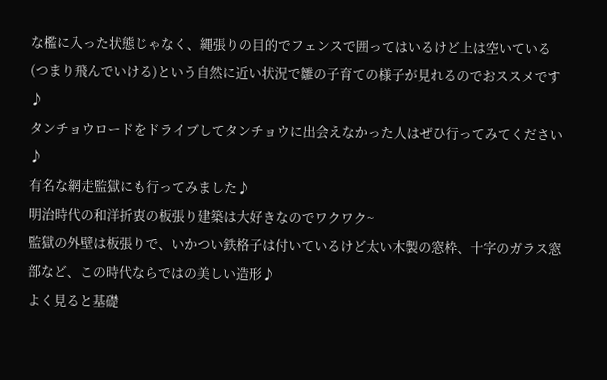な檻に入った状態じゃなく、縄張りの目的でフェンスで囲ってはいるけど上は空いている(つまり飛んでいける)という自然に近い状況で雛の子育ての様子が見れるのでおススメです♪
タンチョウロードをドライブしてタンチョウに出会えなかった人はぜひ行ってみてください♪
有名な網走監獄にも行ってみました♪
明治時代の和洋折衷の板張り建築は大好きなのでワクワク~
監獄の外壁は板張りで、いかつい鉄格子は付いているけど太い木製の窓枠、十字のガラス窓部など、この時代ならではの美しい造形♪
よく見ると基礎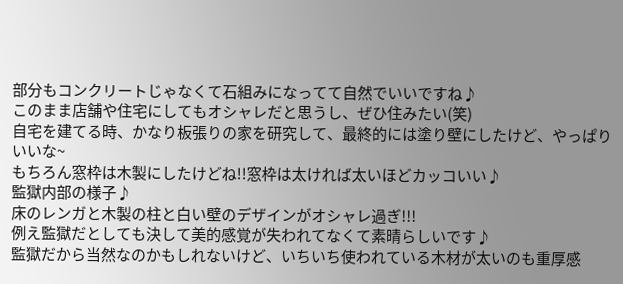部分もコンクリートじゃなくて石組みになってて自然でいいですね♪
このまま店舗や住宅にしてもオシャレだと思うし、ぜひ住みたい(笑)
自宅を建てる時、かなり板張りの家を研究して、最終的には塗り壁にしたけど、やっぱりいいな~
もちろん窓枠は木製にしたけどね!!窓枠は太ければ太いほどカッコいい♪
監獄内部の様子♪
床のレンガと木製の柱と白い壁のデザインがオシャレ過ぎ!!!
例え監獄だとしても決して美的感覚が失われてなくて素晴らしいです♪
監獄だから当然なのかもしれないけど、いちいち使われている木材が太いのも重厚感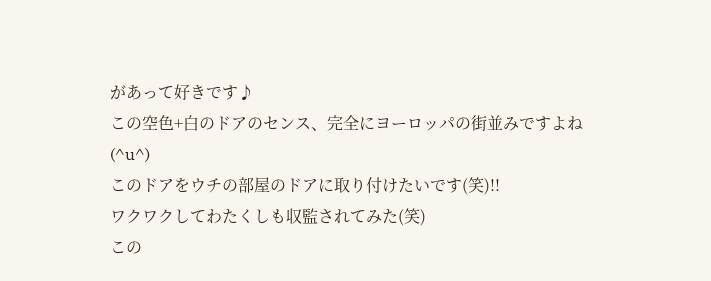があって好きです♪
この空色+白のドアのセンス、完全にヨーロッパの街並みですよね(^u^)
このドアをウチの部屋のドアに取り付けたいです(笑)!!
ワクワクしてわたくしも収監されてみた(笑)
この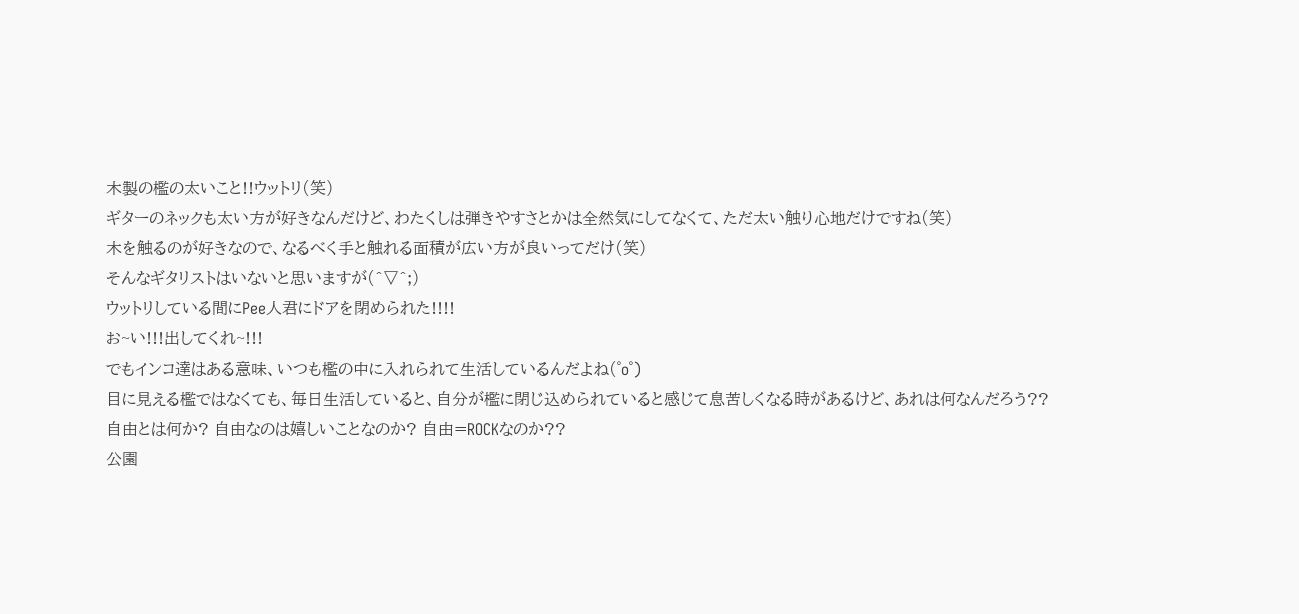木製の檻の太いこと!!ウットリ(笑)
ギターのネックも太い方が好きなんだけど、わたくしは弾きやすさとかは全然気にしてなくて、ただ太い触り心地だけですね(笑)
木を触るのが好きなので、なるべく手と触れる面積が広い方が良いってだけ(笑)
そんなギタリストはいないと思いますが(^▽^;)
ウットリしている間にPee人君にドアを閉められた!!!!
お~い!!!出してくれ~!!!
でもインコ達はある意味、いつも檻の中に入れられて生活しているんだよね(゜o゜)
目に見える檻ではなくても、毎日生活していると、自分が檻に閉じ込められていると感じて息苦しくなる時があるけど、あれは何なんだろう??
自由とは何か? 自由なのは嬉しいことなのか? 自由=ROCKなのか??
公園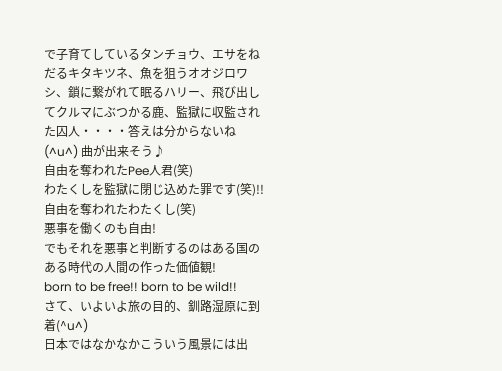で子育てしているタンチョウ、エサをねだるキタキツネ、魚を狙うオオジロワシ、鎖に繋がれて眠るハリー、飛び出してクルマにぶつかる鹿、監獄に収監された囚人・・・・答えは分からないね(^u^) 曲が出来そう♪
自由を奪われたPee人君(笑)
わたくしを監獄に閉じ込めた罪です(笑)!!
自由を奪われたわたくし(笑)
悪事を働くのも自由!
でもそれを悪事と判断するのはある国のある時代の人間の作った価値観!
born to be free!! born to be wild!!
さて、いよいよ旅の目的、釧路湿原に到着(^u^)
日本ではなかなかこういう風景には出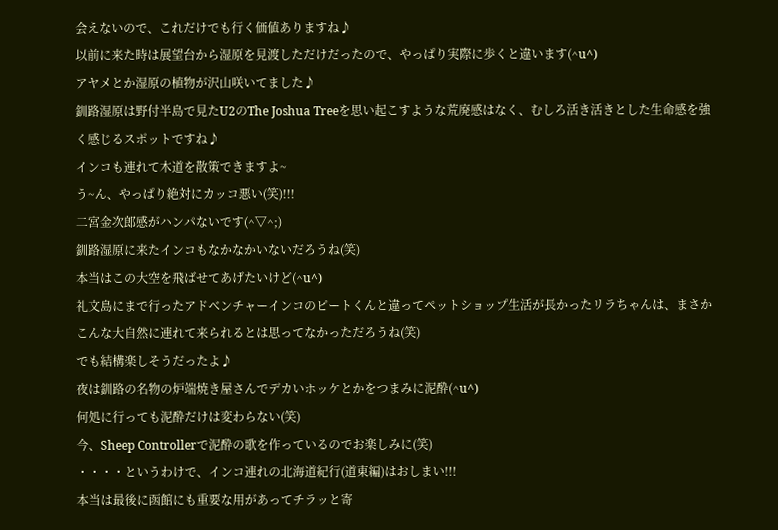会えないので、これだけでも行く価値ありますね♪
以前に来た時は展望台から湿原を見渡しただけだったので、やっぱり実際に歩くと違います(^u^)
アヤメとか湿原の植物が沢山咲いてました♪
釧路湿原は野付半島で見たU2のThe Joshua Treeを思い起こすような荒廃感はなく、むしろ活き活きとした生命感を強く感じるスポットですね♪
インコも連れて木道を散策できますよ~
う~ん、やっぱり絶対にカッコ悪い(笑)!!!
二宮金次郎感がハンパないです(^▽^;)
釧路湿原に来たインコもなかなかいないだろうね(笑)
本当はこの大空を飛ばせてあげたいけど(^u^)
礼文島にまで行ったアドベンチャーインコのピートくんと違ってペットショップ生活が長かったリラちゃんは、まさかこんな大自然に連れて来られるとは思ってなかっただろうね(笑)
でも結構楽しそうだったよ♪
夜は釧路の名物の炉端焼き屋さんでデカいホッケとかをつまみに泥酔(^u^)
何処に行っても泥酔だけは変わらない(笑)
今、Sheep Controllerで泥酔の歌を作っているのでお楽しみに(笑)
・・・・というわけで、インコ連れの北海道紀行(道東編)はおしまい!!!
本当は最後に函館にも重要な用があってチラッと寄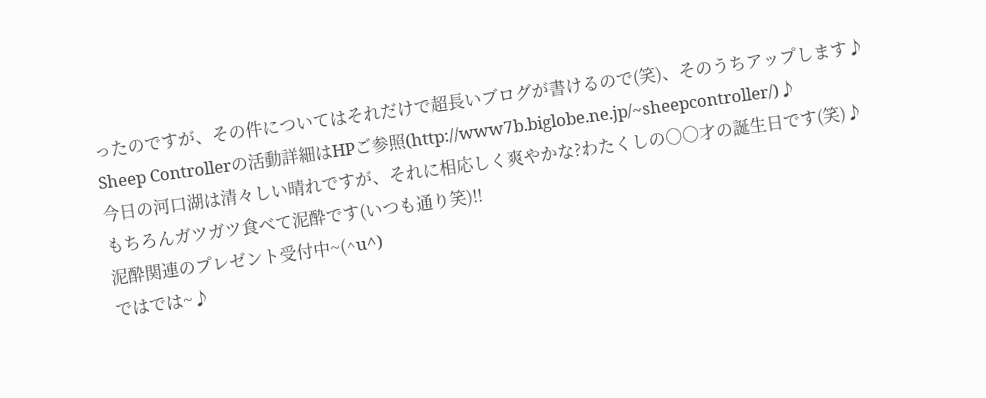ったのですが、その件についてはそれだけで超長いブログが書けるので(笑)、そのうちアップします♪
Sheep Controllerの活動詳細はHPご参照(http://www7b.biglobe.ne.jp/~sheepcontroller/)♪
今日の河口湖は清々しい晴れですが、それに相応しく爽やかな?わたくしの○○才の誕生日です(笑)♪
もちろんガツガツ食べて泥酔です(いつも通り笑)!!
泥酔関連のプレゼント受付中~(^u^)
ではでは~♪